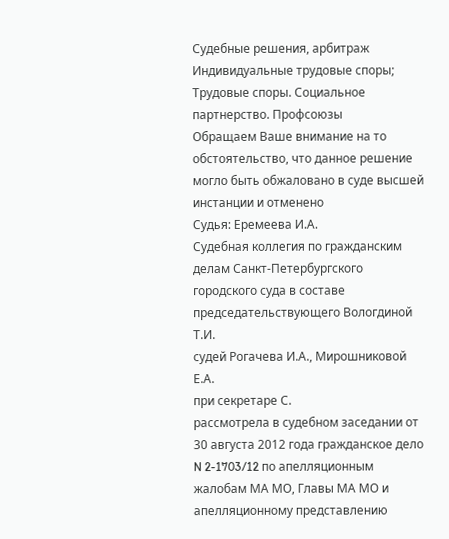Судебные решения, арбитраж
Индивидуальные трудовые споры; Трудовые споры. Социальное партнерство. Профсоюзы
Обращаем Ваше внимание на то обстоятельство, что данное решение могло быть обжаловано в суде высшей инстанции и отменено
Судья: Еремеева И.А.
Судебная коллегия по гражданским делам Санкт-Петербургского городского суда в составе
председательствующего Вологдиной Т.И.
судей Рогачева И.А., Мирошниковой Е.А.
при секретаре С.
рассмотрела в судебном заседании от 30 августа 2012 года гражданское дело N 2-1703/12 по апелляционным жалобам МА МО, Главы МА МО и апелляционному представлению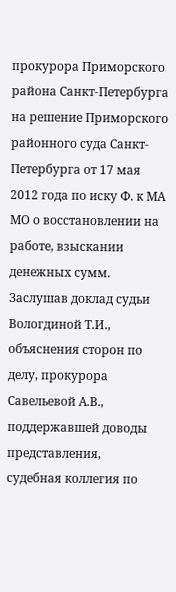прокурора Приморского района Санкт-Петербурга на решение Приморского районного суда Санкт-Петербурга от 17 мая 2012 года по иску Ф. к МА МО о восстановлении на работе, взыскании денежных сумм.
Заслушав доклад судьи Вологдиной Т.И., объяснения сторон по делу, прокурора Савельевой А.В., поддержавшей доводы представления,
судебная коллегия по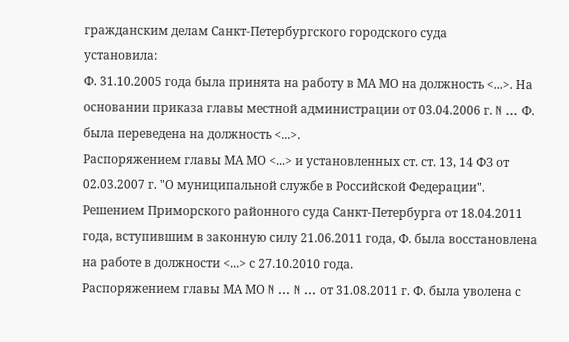гражданским делам Санкт-Петербургского городского суда
установила:
Ф. 31.10.2005 года была принята на работу в МА МО на должность <...>. На основании приказа главы местной администрации от 03.04.2006 г. N ... Ф. была переведена на должность <...>.
Распоряжением главы МА МО <...> и установленных ст. ст. 13, 14 ФЗ от 02.03.2007 г. "О муниципальной службе в Российской Федерации".
Решением Приморского районного суда Санкт-Петербурга от 18.04.2011 года, вступившим в законную силу 21.06.2011 года, Ф. была восстановлена на работе в должности <...> с 27.10.2010 года.
Распоряжением главы МА МО N ... N ... от 31.08.2011 г. Ф. была уволена с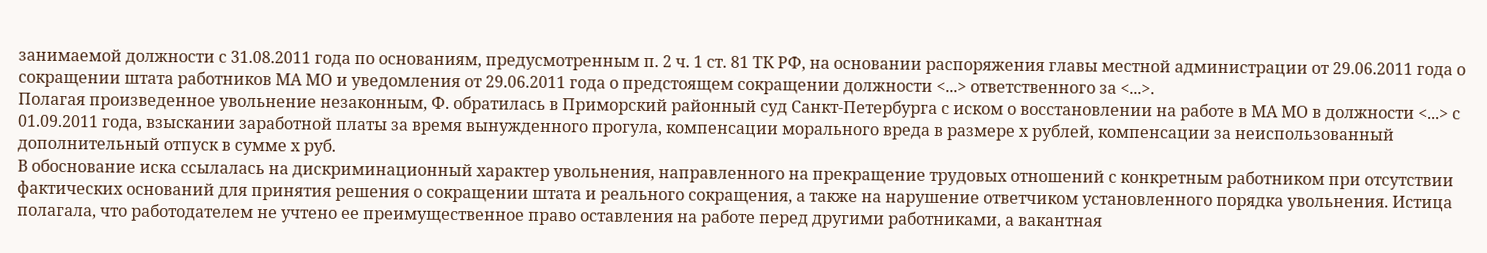занимаемой должности с 31.08.2011 года по основаниям, предусмотренным п. 2 ч. 1 ст. 81 ТК РФ, на основании распоряжения главы местной администрации от 29.06.2011 года о сокращении штата работников МА МО и уведомления от 29.06.2011 года о предстоящем сокращении должности <...> ответственного за <...>.
Полагая произведенное увольнение незаконным, Ф. обратилась в Приморский районный суд Санкт-Петербурга с иском о восстановлении на работе в МА МО в должности <...> с 01.09.2011 года, взыскании заработной платы за время вынужденного прогула, компенсации морального вреда в размере х рублей, компенсации за неиспользованный дополнительный отпуск в сумме х руб.
В обоснование иска ссылалась на дискриминационный характер увольнения, направленного на прекращение трудовых отношений с конкретным работником при отсутствии фактических оснований для принятия решения о сокращении штата и реального сокращения, а также на нарушение ответчиком установленного порядка увольнения. Истица полагала, что работодателем не учтено ее преимущественное право оставления на работе перед другими работниками, а вакантная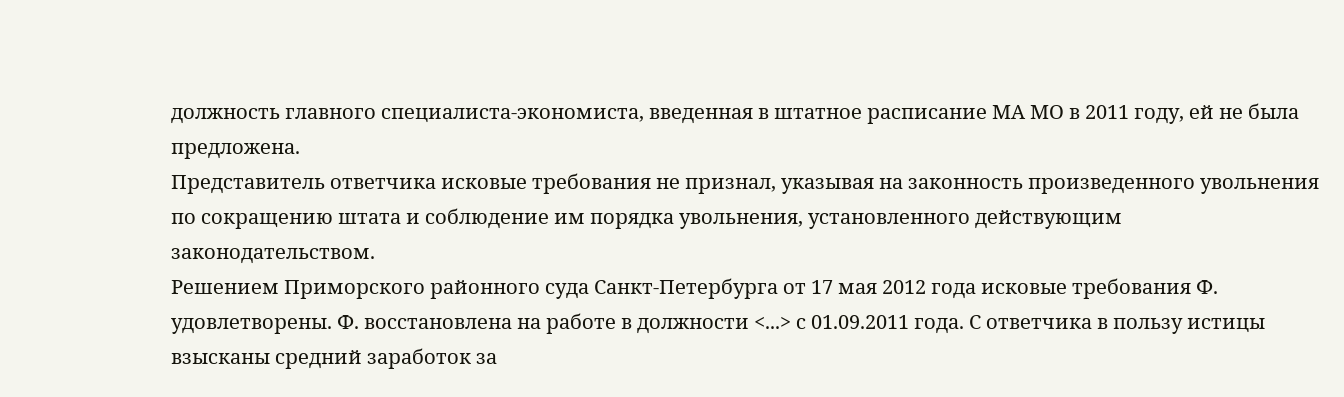должность главного специалиста-экономиста, введенная в штатное расписание МА МО в 2011 году, ей не была предложена.
Представитель ответчика исковые требования не признал, указывая на законность произведенного увольнения по сокращению штата и соблюдение им порядка увольнения, установленного действующим законодательством.
Решением Приморского районного суда Санкт-Петербурга от 17 мая 2012 года исковые требования Ф. удовлетворены. Ф. восстановлена на работе в должности <...> с 01.09.2011 года. С ответчика в пользу истицы взысканы средний заработок за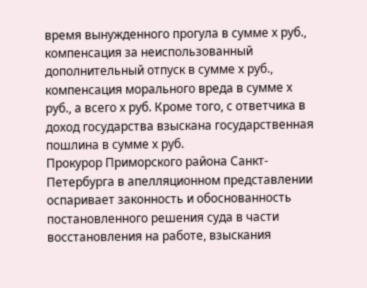время вынужденного прогула в сумме х руб., компенсация за неиспользованный дополнительный отпуск в сумме х руб., компенсация морального вреда в сумме х руб., а всего х руб. Кроме того, с ответчика в доход государства взыскана государственная пошлина в сумме х руб.
Прокурор Приморского района Санкт-Петербурга в апелляционном представлении оспаривает законность и обоснованность постановленного решения суда в части восстановления на работе, взыскания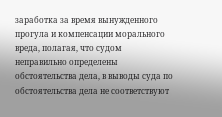заработка за время вынужденного прогула и компенсации морального вреда, полагая, что судом неправильно определены обстоятельства дела, в выводы суда по обстоятельства дела не соответствуют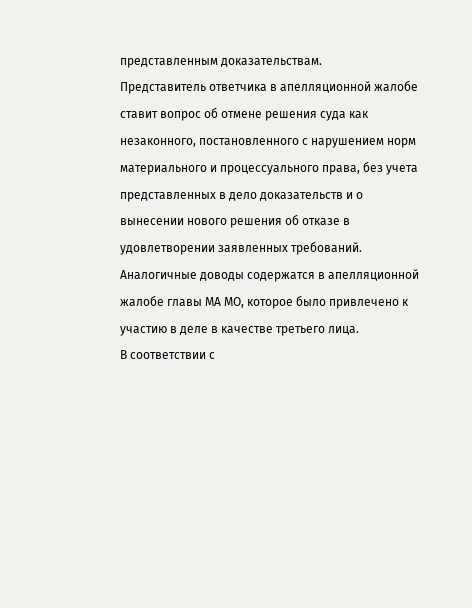представленным доказательствам.
Представитель ответчика в апелляционной жалобе ставит вопрос об отмене решения суда как незаконного, постановленного с нарушением норм материального и процессуального права, без учета представленных в дело доказательств и о вынесении нового решения об отказе в удовлетворении заявленных требований.
Аналогичные доводы содержатся в апелляционной жалобе главы МА МО, которое было привлечено к участию в деле в качестве третьего лица.
В соответствии с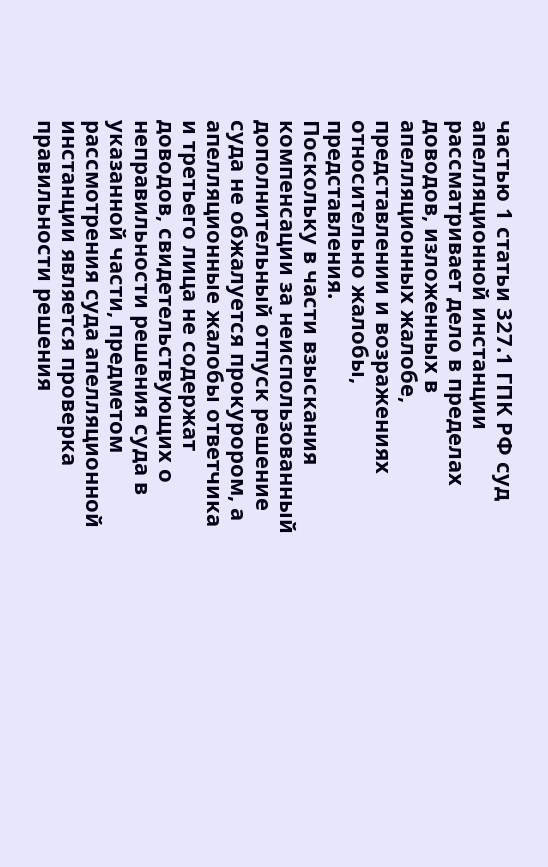частью 1 статьи 327.1 ГПК РФ суд апелляционной инстанции рассматривает дело в пределах доводов, изложенных в апелляционных жалобе, представлении и возражениях относительно жалобы, представления.
Поскольку в части взыскания компенсации за неиспользованный дополнительный отпуск решение суда не обжалуется прокурором, а апелляционные жалобы ответчика и третьего лица не содержат доводов, свидетельствующих о неправильности решения суда в указанной части, предметом рассмотрения суда апелляционной инстанции является проверка правильности решения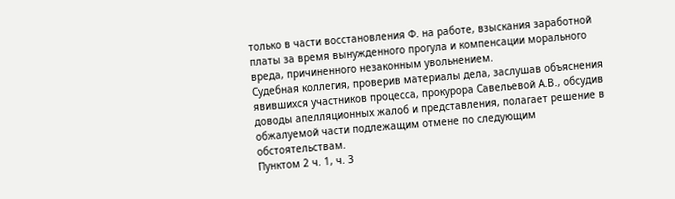только в части восстановления Ф. на работе, взыскания заработной платы за время вынужденного прогула и компенсации морального вреда, причиненного незаконным увольнением.
Судебная коллегия, проверив материалы дела, заслушав объяснения явившихся участников процесса, прокурора Савельевой А.В., обсудив доводы апелляционных жалоб и представления, полагает решение в обжалуемой части подлежащим отмене по следующим обстоятельствам.
Пунктом 2 ч. 1, ч. 3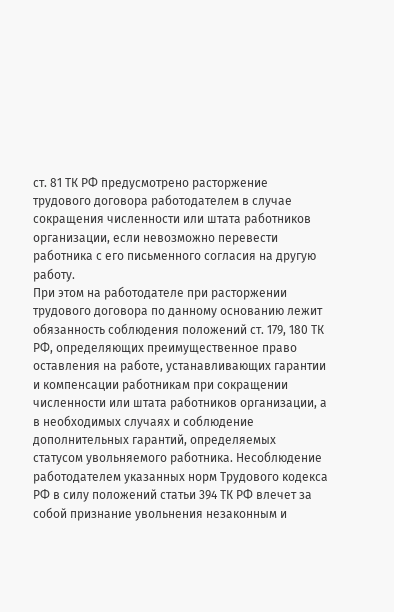ст. 81 ТК РФ предусмотрено расторжение трудового договора работодателем в случае сокращения численности или штата работников организации, если невозможно перевести работника с его письменного согласия на другую работу.
При этом на работодателе при расторжении трудового договора по данному основанию лежит обязанность соблюдения положений ст. 179, 180 ТК РФ, определяющих преимущественное право оставления на работе, устанавливающих гарантии и компенсации работникам при сокращении численности или штата работников организации, а в необходимых случаях и соблюдение дополнительных гарантий, определяемых статусом увольняемого работника. Несоблюдение работодателем указанных норм Трудового кодекса РФ в силу положений статьи 394 ТК РФ влечет за собой признание увольнения незаконным и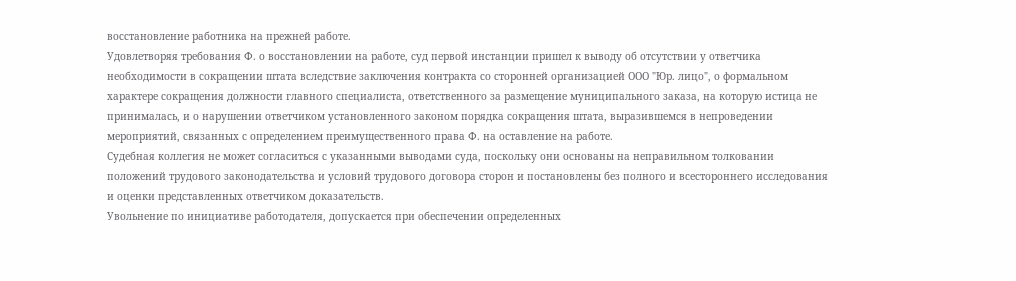восстановление работника на прежней работе.
Удовлетворяя требования Ф. о восстановлении на работе, суд первой инстанции пришел к выводу об отсутствии у ответчика необходимости в сокращении штата вследствие заключения контракта со сторонней организацией ООО "Юр. лицо", о формальном характере сокращения должности главного специалиста, ответственного за размещение муниципального заказа, на которую истица не принималась, и о нарушении ответчиком установленного законом порядка сокращения штата, выразившемся в непроведении мероприятий, связанных с определением преимущественного права Ф. на оставление на работе.
Судебная коллегия не может согласиться с указанными выводами суда, поскольку они основаны на неправильном толковании положений трудового законодательства и условий трудового договора сторон и постановлены без полного и всестороннего исследования и оценки представленных ответчиком доказательств.
Увольнение по инициативе работодателя, допускается при обеспечении определенных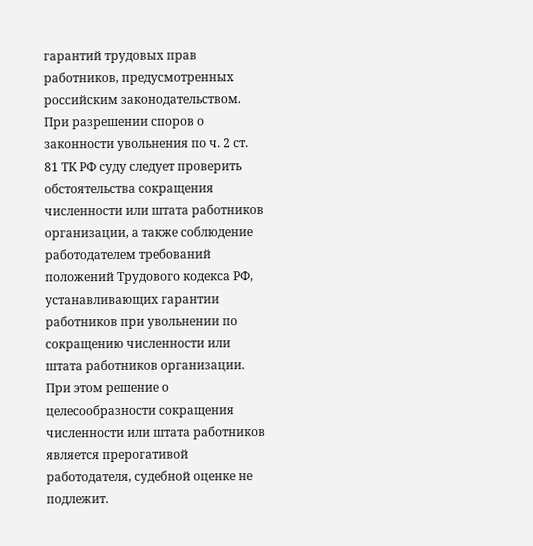гарантий трудовых прав работников, предусмотренных российским законодательством.
При разрешении споров о законности увольнения по ч. 2 ст. 81 ТК РФ суду следует проверить обстоятельства сокращения численности или штата работников организации, а также соблюдение работодателем требований положений Трудового кодекса РФ, устанавливающих гарантии работников при увольнении по сокращению численности или штата работников организации. При этом решение о целесообразности сокращения численности или штата работников является прерогативой работодателя, судебной оценке не подлежит.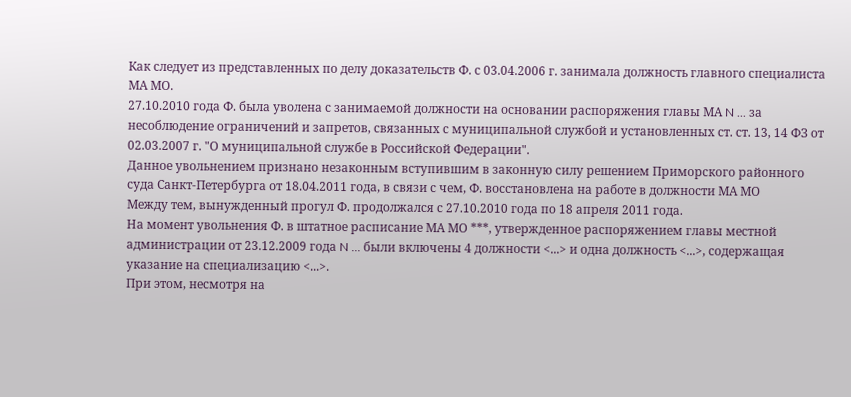Как следует из представленных по делу доказательств Ф. с 03.04.2006 г. занимала должность главного специалиста МА МО.
27.10.2010 года Ф. была уволена с занимаемой должности на основании распоряжения главы МА N ... за несоблюдение ограничений и запретов, связанных с муниципальной службой и установленных ст. ст. 13, 14 ФЗ от 02.03.2007 г. "О муниципальной службе в Российской Федерации".
Данное увольнением признано незаконным вступившим в законную силу решением Приморского районного суда Санкт-Петербурга от 18.04.2011 года, в связи с чем, Ф. восстановлена на работе в должности МА МО
Между тем, вынужденный прогул Ф. продолжался с 27.10.2010 года по 18 апреля 2011 года.
На момент увольнения Ф. в штатное расписание МА МО ***, утвержденное распоряжением главы местной администрации от 23.12.2009 года N ... были включены 4 должности <...> и одна должность <...>, содержащая указание на специализацию <...>.
При этом, несмотря на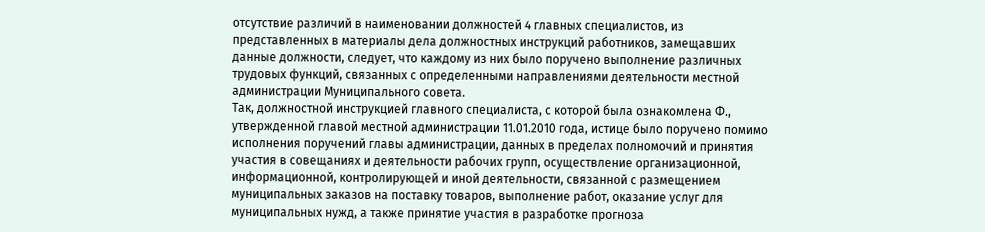отсутствие различий в наименовании должностей 4 главных специалистов, из представленных в материалы дела должностных инструкций работников, замещавших данные должности, следует, что каждому из них было поручено выполнение различных трудовых функций, связанных с определенными направлениями деятельности местной администрации Муниципального совета.
Так, должностной инструкцией главного специалиста, с которой была ознакомлена Ф., утвержденной главой местной администрации 11.01.2010 года, истице было поручено помимо исполнения поручений главы администрации, данных в пределах полномочий и принятия участия в совещаниях и деятельности рабочих групп, осуществление организационной, информационной, контролирующей и иной деятельности, связанной с размещением муниципальных заказов на поставку товаров, выполнение работ, оказание услуг для муниципальных нужд, а также принятие участия в разработке прогноза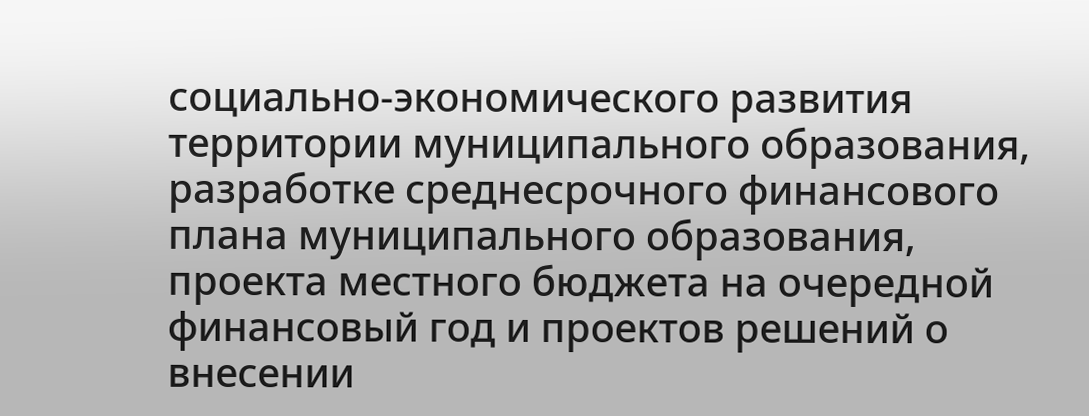социально-экономического развития территории муниципального образования, разработке среднесрочного финансового плана муниципального образования, проекта местного бюджета на очередной финансовый год и проектов решений о внесении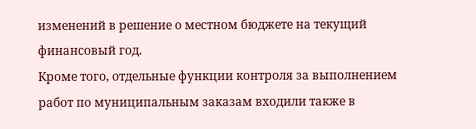изменений в решение о местном бюджете на текущий финансовый год.
Кроме того, отдельные функции контроля за выполнением работ по муниципальным заказам входили также в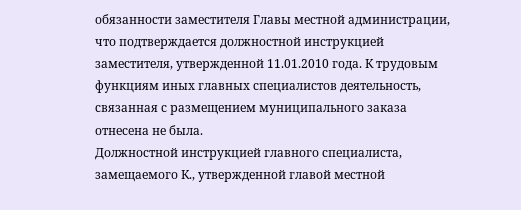обязанности заместителя Главы местной администрации, что подтверждается должностной инструкцией заместителя, утвержденной 11.01.2010 года. К трудовым функциям иных главных специалистов деятельность, связанная с размещением муниципального заказа отнесена не была.
Должностной инструкцией главного специалиста, замещаемого К., утвержденной главой местной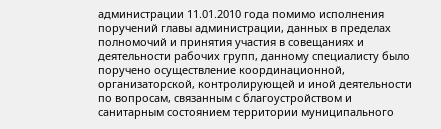администрации 11.01.2010 года помимо исполнения поручений главы администрации, данных в пределах полномочий и принятия участия в совещаниях и деятельности рабочих групп, данному специалисту было поручено осуществление координационной, организаторской, контролирующей и иной деятельности по вопросам, связанным с благоустройством и санитарным состоянием территории муниципального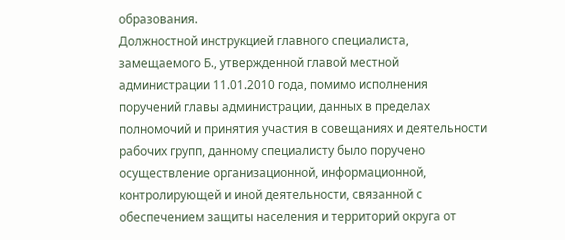образования.
Должностной инструкцией главного специалиста, замещаемого Б., утвержденной главой местной администрации 11.01.2010 года, помимо исполнения поручений главы администрации, данных в пределах полномочий и принятия участия в совещаниях и деятельности рабочих групп, данному специалисту было поручено осуществление организационной, информационной, контролирующей и иной деятельности, связанной с обеспечением защиты населения и территорий округа от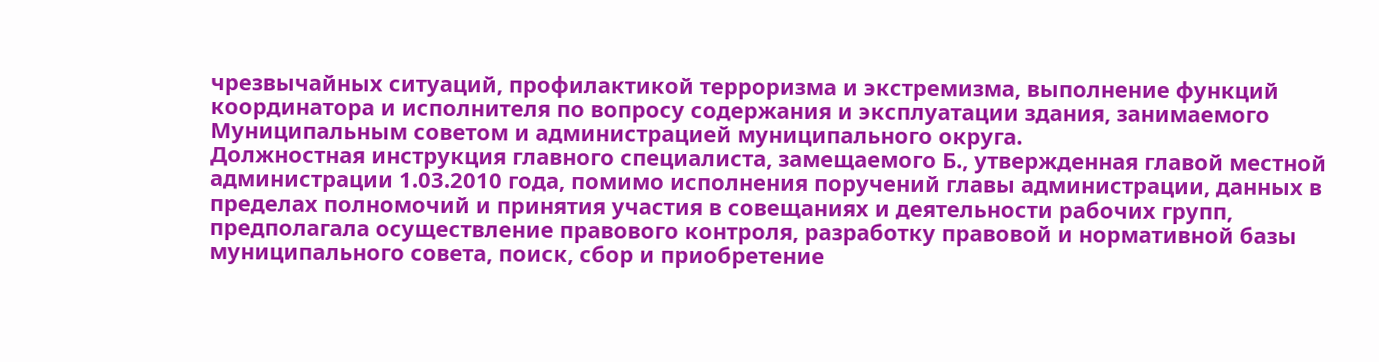чрезвычайных ситуаций, профилактикой терроризма и экстремизма, выполнение функций координатора и исполнителя по вопросу содержания и эксплуатации здания, занимаемого Муниципальным советом и администрацией муниципального округа.
Должностная инструкция главного специалиста, замещаемого Б., утвержденная главой местной администрации 1.03.2010 года, помимо исполнения поручений главы администрации, данных в пределах полномочий и принятия участия в совещаниях и деятельности рабочих групп, предполагала осуществление правового контроля, разработку правовой и нормативной базы муниципального совета, поиск, сбор и приобретение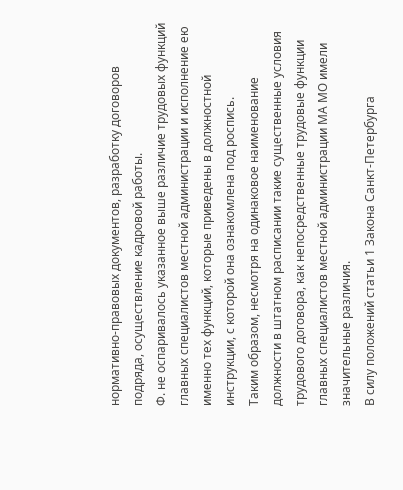нормативно-правовых документов, разработку договоров подряда, осуществление кадровой работы.
Ф. не оспаривалось указанное выше различие трудовых функций главных специалистов местной администрации и исполнение ею именно тех функций, которые приведены в должностной инструкции, с которой она ознакомлена под роспись.
Таким образом, несмотря на одинаковое наименование должности в штатном расписании такие существенные условия трудового договора, как непосредственные трудовые функции главных специалистов местной администрации МА МО имели значительные различия.
В силу положений статьи 1 Закона Санкт-Петербурга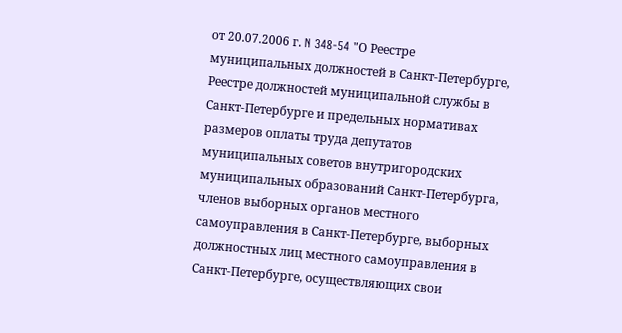от 20.07.2006 г. N 348-54 "О Реестре муниципальных должностей в Санкт-Петербурге, Реестре должностей муниципальной службы в Санкт-Петербурге и предельных нормативах размеров оплаты труда депутатов муниципальных советов внутригородских муниципальных образований Санкт-Петербурга, членов выборных органов местного самоуправления в Санкт-Петербурге, выборных должностных лиц местного самоуправления в Санкт-Петербурге, осуществляющих свои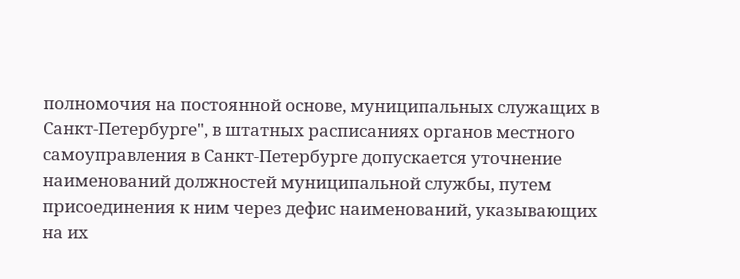полномочия на постоянной основе, муниципальных служащих в Санкт-Петербурге", в штатных расписаниях органов местного самоуправления в Санкт-Петербурге допускается уточнение наименований должностей муниципальной службы, путем присоединения к ним через дефис наименований, указывающих на их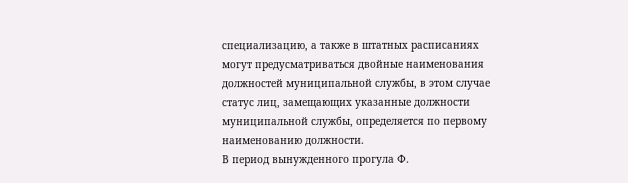специализацию, а также в штатных расписаниях могут предусматриваться двойные наименования должностей муниципальной службы, в этом случае статус лиц, замещающих указанные должности муниципальной службы, определяется по первому наименованию должности.
В период вынужденного прогула Ф.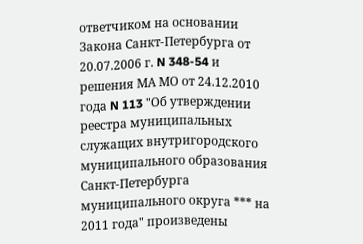ответчиком на основании Закона Санкт-Петербурга от 20.07.2006 г. N 348-54 и решения МА МО от 24.12.2010 года N 113 "Об утверждении реестра муниципальных служащих внутригородского муниципального образования Санкт-Петербурга муниципального округа *** на 2011 года" произведены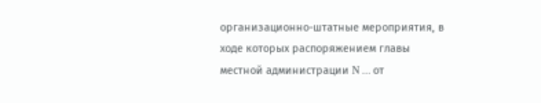организационно-штатные мероприятия, в ходе которых распоряжением главы местной администрации N ... от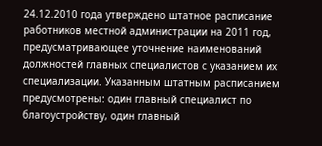24.12.2010 года утверждено штатное расписание работников местной администрации на 2011 год, предусматривающее уточнение наименований должностей главных специалистов с указанием их специализации. Указанным штатным расписанием предусмотрены: один главный специалист по благоустройству, один главный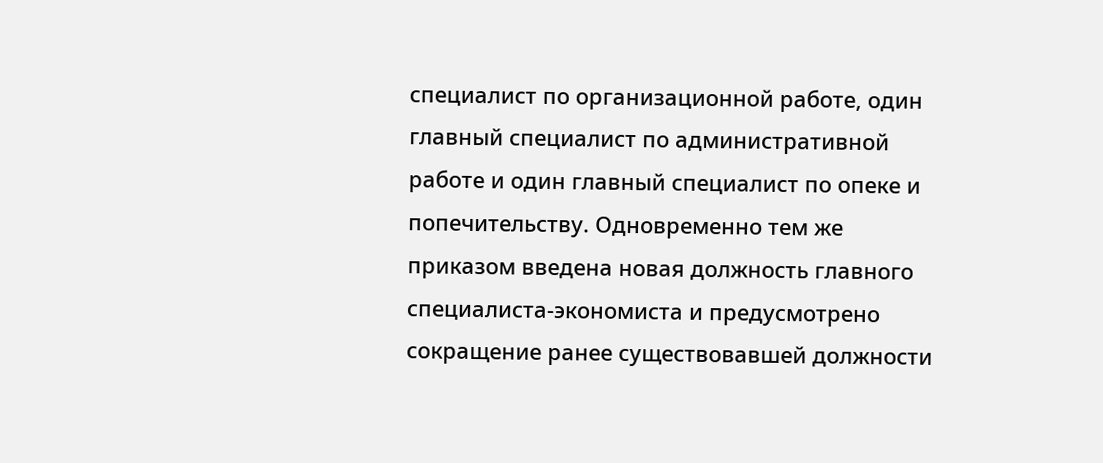специалист по организационной работе, один главный специалист по административной работе и один главный специалист по опеке и попечительству. Одновременно тем же приказом введена новая должность главного специалиста-экономиста и предусмотрено сокращение ранее существовавшей должности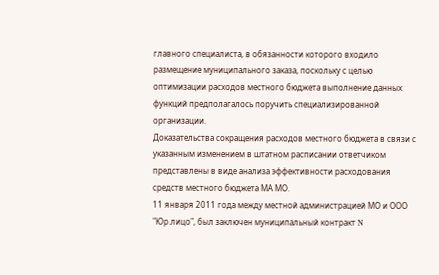главного специалиста, в обязанности которого входило размещение муниципального заказа, поскольку с целью оптимизации расходов местного бюджета выполнение данных функций предполагалось поручить специализированной организации.
Доказательства сокращения расходов местного бюджета в связи с указанным изменением в штатном расписании ответчиком представлены в виде анализа эффективности расходования средств местного бюджета МА МО.
11 января 2011 года между местной администрацией МО и ООО "Юр.лицо", был заключен муниципальный контракт N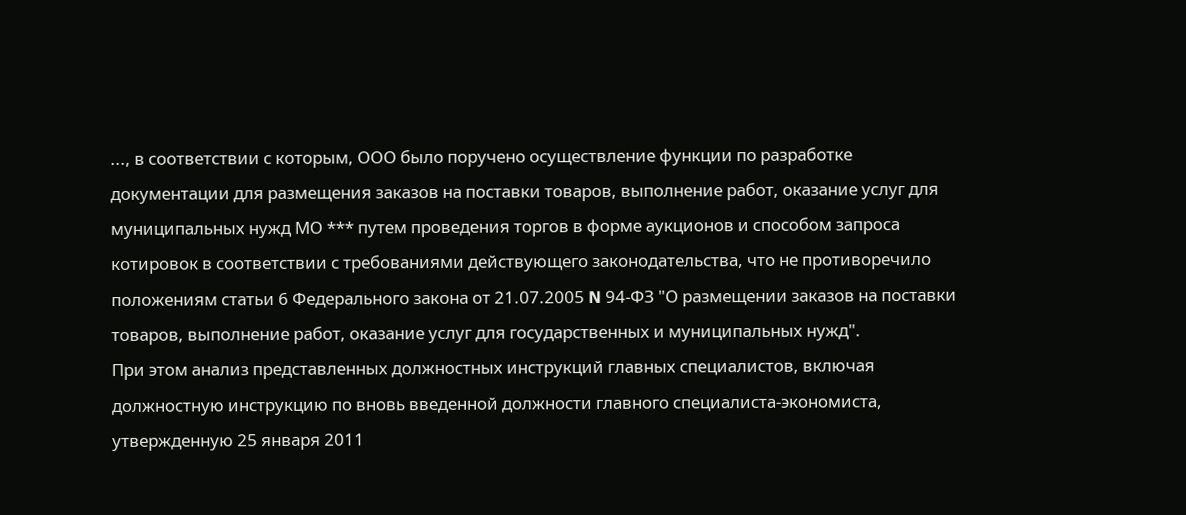..., в соответствии с которым, ООО было поручено осуществление функции по разработке документации для размещения заказов на поставки товаров, выполнение работ, оказание услуг для муниципальных нужд МО *** путем проведения торгов в форме аукционов и способом запроса котировок в соответствии с требованиями действующего законодательства, что не противоречило положениям статьи 6 Федерального закона от 21.07.2005 N 94-ФЗ "О размещении заказов на поставки товаров, выполнение работ, оказание услуг для государственных и муниципальных нужд".
При этом анализ представленных должностных инструкций главных специалистов, включая должностную инструкцию по вновь введенной должности главного специалиста-экономиста, утвержденную 25 января 2011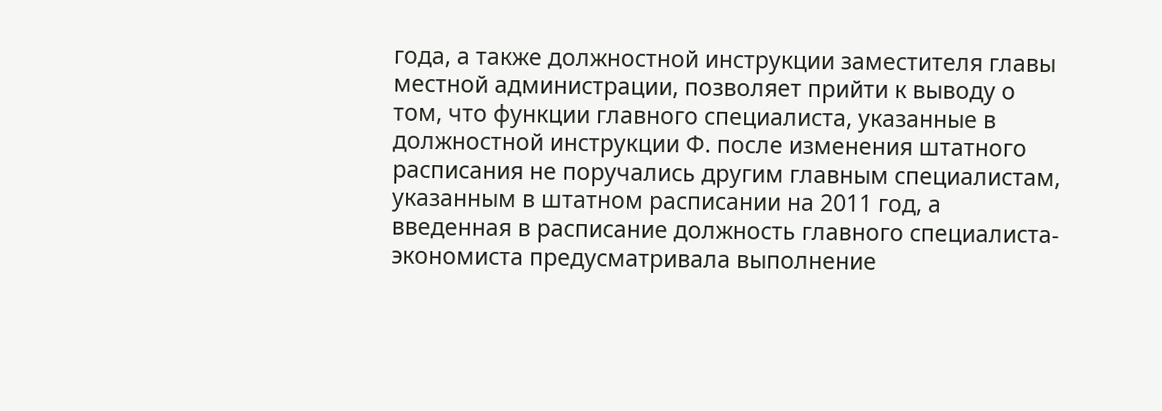года, а также должностной инструкции заместителя главы местной администрации, позволяет прийти к выводу о том, что функции главного специалиста, указанные в должностной инструкции Ф. после изменения штатного расписания не поручались другим главным специалистам, указанным в штатном расписании на 2011 год, а введенная в расписание должность главного специалиста-экономиста предусматривала выполнение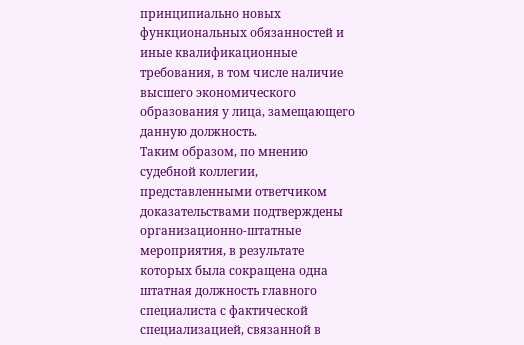принципиально новых функциональных обязанностей и иные квалификационные требования, в том числе наличие высшего экономического образования у лица, замещающего данную должность.
Таким образом, по мнению судебной коллегии, представленными ответчиком доказательствами подтверждены организационно-штатные мероприятия, в результате которых была сокращена одна штатная должность главного специалиста с фактической специализацией, связанной в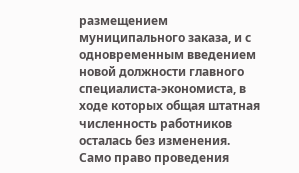размещением муниципального заказа, и с одновременным введением новой должности главного специалиста-экономиста, в ходе которых общая штатная численность работников осталась без изменения.
Само право проведения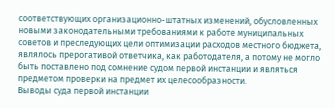соответствующих организационно-штатных изменений, обусловленных новыми законодательными требованиями к работе муниципальных советов и преследующих цели оптимизации расходов местного бюджета, являлось прерогативой ответчика, как работодателя, а потому не могло быть поставлено под сомнение судом первой инстанции и являться предметом проверки на предмет их целесообразности.
Выводы суда первой инстанции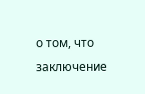о том, что заключение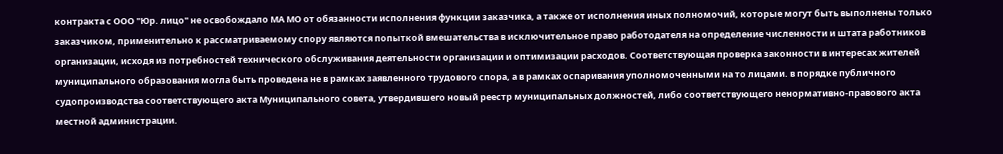контракта с ООО "Юр. лицо" не освобождало МА МО от обязанности исполнения функции заказчика, а также от исполнения иных полномочий, которые могут быть выполнены только заказчиком, применительно к рассматриваемому спору являются попыткой вмешательства в исключительное право работодателя на определение численности и штата работников организации, исходя из потребностей технического обслуживания деятельности организации и оптимизации расходов. Соответствующая проверка законности в интересах жителей муниципального образования могла быть проведена не в рамках заявленного трудового спора, а в рамках оспаривания уполномоченными на то лицами. в порядке публичного судопроизводства соответствующего акта Муниципального совета, утвердившего новый реестр муниципальных должностей, либо соответствующего ненормативно-правового акта местной администрации.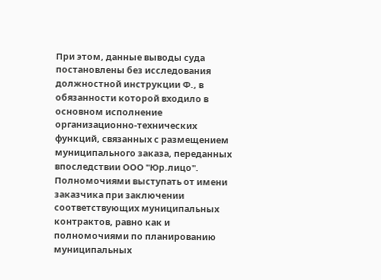При этом, данные выводы суда постановлены без исследования должностной инструкции Ф., в обязанности которой входило в основном исполнение организационно-технических функций, связанных с размещением муниципального заказа, переданных впоследствии ООО "Юр.лицо". Полномочиями выступать от имени заказчика при заключении соответствующих муниципальных контрактов, равно как и полномочиями по планированию муниципальных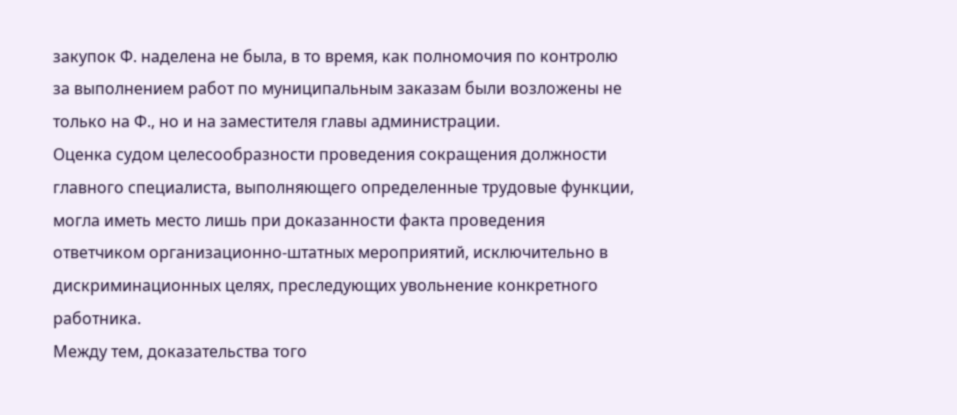закупок Ф. наделена не была, в то время, как полномочия по контролю за выполнением работ по муниципальным заказам были возложены не только на Ф., но и на заместителя главы администрации.
Оценка судом целесообразности проведения сокращения должности главного специалиста, выполняющего определенные трудовые функции, могла иметь место лишь при доказанности факта проведения ответчиком организационно-штатных мероприятий, исключительно в дискриминационных целях, преследующих увольнение конкретного работника.
Между тем, доказательства того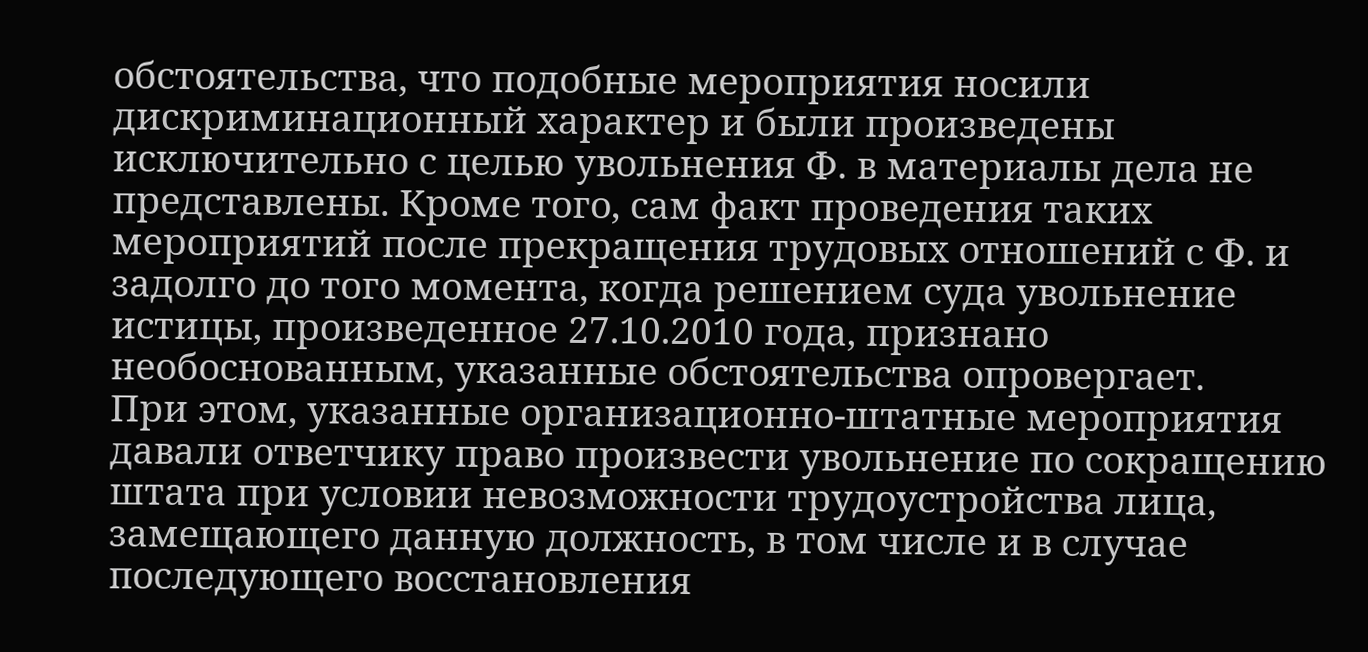обстоятельства, что подобные мероприятия носили дискриминационный характер и были произведены исключительно с целью увольнения Ф. в материалы дела не представлены. Кроме того, сам факт проведения таких мероприятий после прекращения трудовых отношений с Ф. и задолго до того момента, когда решением суда увольнение истицы, произведенное 27.10.2010 года, признано необоснованным, указанные обстоятельства опровергает.
При этом, указанные организационно-штатные мероприятия давали ответчику право произвести увольнение по сокращению штата при условии невозможности трудоустройства лица, замещающего данную должность, в том числе и в случае последующего восстановления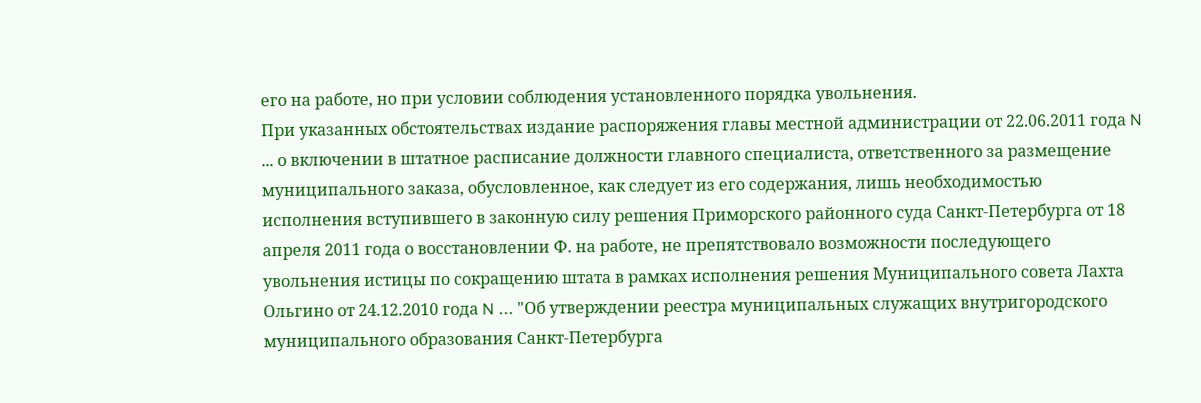его на работе, но при условии соблюдения установленного порядка увольнения.
При указанных обстоятельствах издание распоряжения главы местной администрации от 22.06.2011 года N ... о включении в штатное расписание должности главного специалиста, ответственного за размещение муниципального заказа, обусловленное, как следует из его содержания, лишь необходимостью исполнения вступившего в законную силу решения Приморского районного суда Санкт-Петербурга от 18 апреля 2011 года о восстановлении Ф. на работе, не препятствовало возможности последующего увольнения истицы по сокращению штата в рамках исполнения решения Муниципального совета Лахта Ольгино от 24.12.2010 года N ... "Об утверждении реестра муниципальных служащих внутригородского муниципального образования Санкт-Петербурга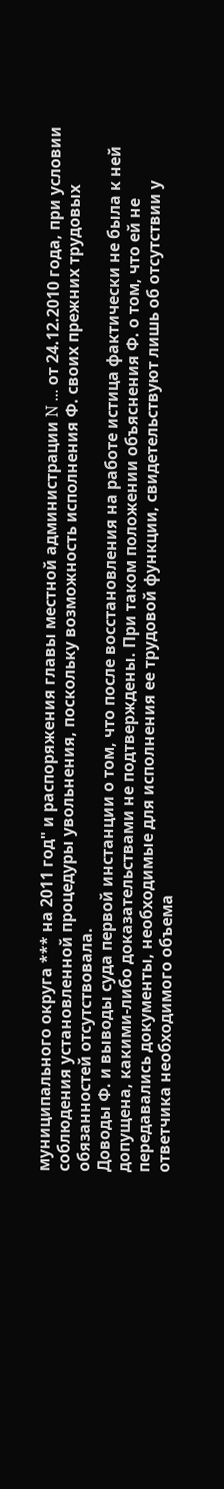муниципального округа *** на 2011 год" и распоряжения главы местной администрации N ... от 24.12.2010 года, при условии соблюдения установленной процедуры увольнения, поскольку возможность исполнения Ф. своих прежних трудовых обязанностей отсутствовала.
Доводы Ф. и выводы суда первой инстанции о том, что после восстановления на работе истица фактически не была к ней допущена, какими-либо доказательствами не подтверждены. При таком положении объяснения Ф. о том, что ей не передавались документы, необходимые для исполнения ее трудовой функции, свидетельствуют лишь об отсутствии у ответчика необходимого объема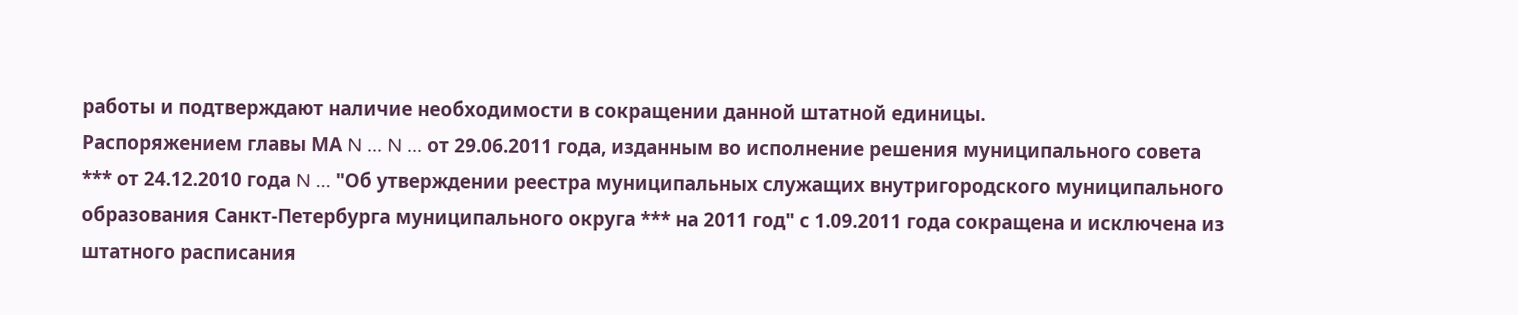работы и подтверждают наличие необходимости в сокращении данной штатной единицы.
Распоряжением главы МА N ... N ... от 29.06.2011 года, изданным во исполнение решения муниципального совета *** от 24.12.2010 года N ... "Об утверждении реестра муниципальных служащих внутригородского муниципального образования Санкт-Петербурга муниципального округа *** на 2011 год" с 1.09.2011 года сокращена и исключена из штатного расписания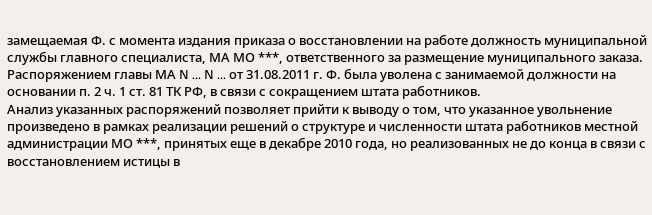замещаемая Ф. с момента издания приказа о восстановлении на работе должность муниципальной службы главного специалиста, МА МО ***, ответственного за размещение муниципального заказа.
Распоряжением главы МА N ... N ... от 31.08.2011 г. Ф. была уволена с занимаемой должности на основании п. 2 ч. 1 ст. 81 ТК РФ, в связи с сокращением штата работников.
Анализ указанных распоряжений позволяет прийти к выводу о том, что указанное увольнение произведено в рамках реализации решений о структуре и численности штата работников местной администрации МО ***, принятых еще в декабре 2010 года, но реализованных не до конца в связи с восстановлением истицы в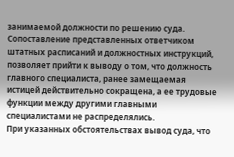занимаемой должности по решению суда.
Сопоставление представленных ответчиком штатных расписаний и должностных инструкций, позволяет прийти к выводу о том, что должность главного специалиста, ранее замещаемая истицей действительно сокращена, а ее трудовые функции между другими главными специалистами не распределялись.
При указанных обстоятельствах вывод суда, что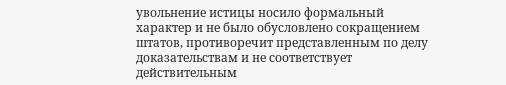увольнение истицы носило формальный характер и не было обусловлено сокращением штатов, противоречит представленным по делу доказательствам и не соответствует действительным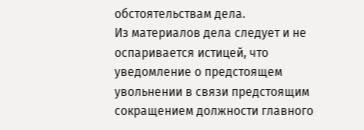обстоятельствам дела.
Из материалов дела следует и не оспаривается истицей, что уведомление о предстоящем увольнении в связи предстоящим сокращением должности главного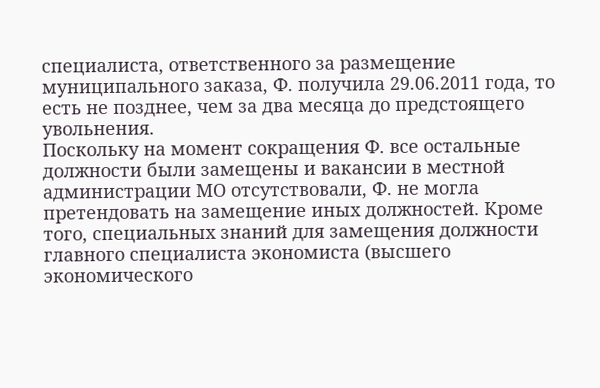специалиста, ответственного за размещение муниципального заказа, Ф. получила 29.06.2011 года, то есть не позднее, чем за два месяца до предстоящего увольнения.
Поскольку на момент сокращения Ф. все остальные должности были замещены и вакансии в местной администрации МО отсутствовали, Ф. не могла претендовать на замещение иных должностей. Кроме того, специальных знаний для замещения должности главного специалиста экономиста (высшего экономического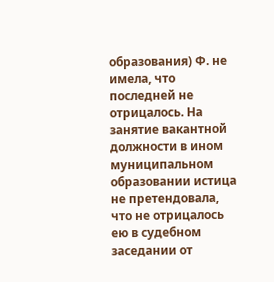образования) Ф. не имела, что последней не отрицалось. На занятие вакантной должности в ином муниципальном образовании истица не претендовала, что не отрицалось ею в судебном заседании от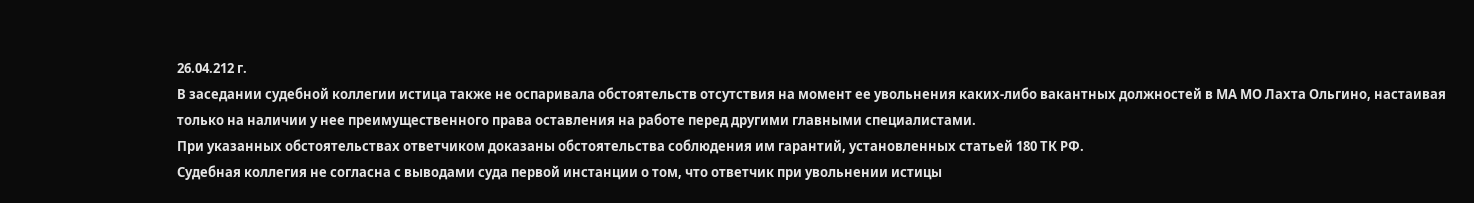26.04.212 г.
В заседании судебной коллегии истица также не оспаривала обстоятельств отсутствия на момент ее увольнения каких-либо вакантных должностей в МА МО Лахта Ольгино, настаивая только на наличии у нее преимущественного права оставления на работе перед другими главными специалистами.
При указанных обстоятельствах ответчиком доказаны обстоятельства соблюдения им гарантий, установленных статьей 180 ТК РФ.
Судебная коллегия не согласна с выводами суда первой инстанции о том, что ответчик при увольнении истицы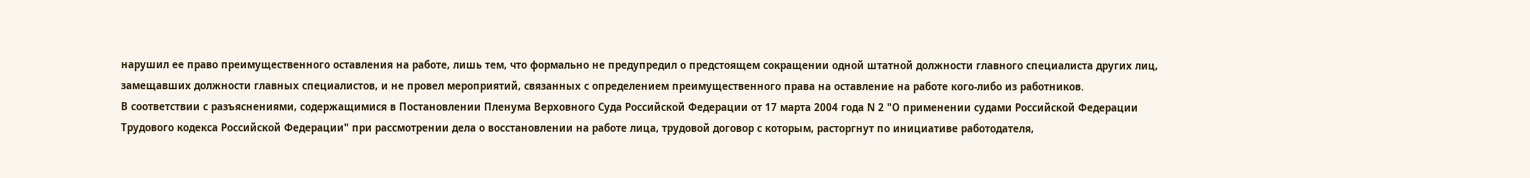нарушил ее право преимущественного оставления на работе, лишь тем, что формально не предупредил о предстоящем сокращении одной штатной должности главного специалиста других лиц, замещавших должности главных специалистов, и не провел мероприятий, связанных с определением преимущественного права на оставление на работе кого-либо из работников.
В соответствии с разъяснениями, содержащимися в Постановлении Пленума Верховного Суда Российской Федерации от 17 марта 2004 года N 2 "О применении судами Российской Федерации Трудового кодекса Российской Федерации" при рассмотрении дела о восстановлении на работе лица, трудовой договор с которым, расторгнут по инициативе работодателя,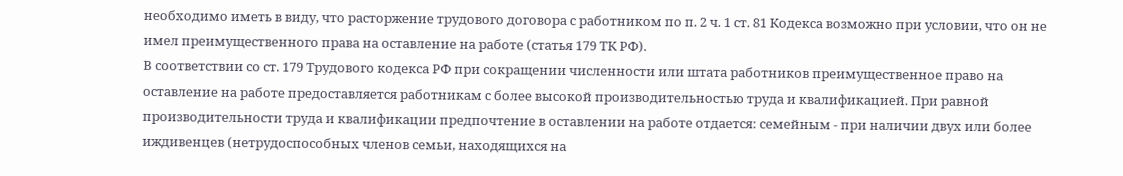необходимо иметь в виду, что расторжение трудового договора с работником по п. 2 ч. 1 ст. 81 Кодекса возможно при условии, что он не имел преимущественного права на оставление на работе (статья 179 ТК РФ).
В соответствии со ст. 179 Трудового кодекса РФ при сокращении численности или штата работников преимущественное право на оставление на работе предоставляется работникам с более высокой производительностью труда и квалификацией. При равной производительности труда и квалификации предпочтение в оставлении на работе отдается: семейным - при наличии двух или более иждивенцев (нетрудоспособных членов семьи, находящихся на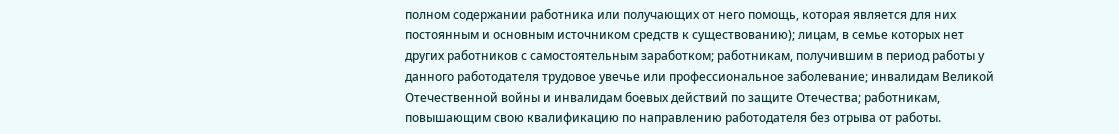полном содержании работника или получающих от него помощь, которая является для них постоянным и основным источником средств к существованию); лицам, в семье которых нет других работников с самостоятельным заработком; работникам, получившим в период работы у данного работодателя трудовое увечье или профессиональное заболевание; инвалидам Великой Отечественной войны и инвалидам боевых действий по защите Отечества; работникам, повышающим свою квалификацию по направлению работодателя без отрыва от работы.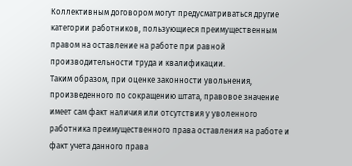Коллективным договором могут предусматриваться другие категории работников, пользующиеся преимущественным правом на оставление на работе при равной производительности труда и квалификации.
Таким образом, при оценке законности увольнения, произведенного по сокращению штата, правовое значение имеет сам факт наличия или отсутствия у уволенного работника преимущественного права оставления на работе и факт учета данного права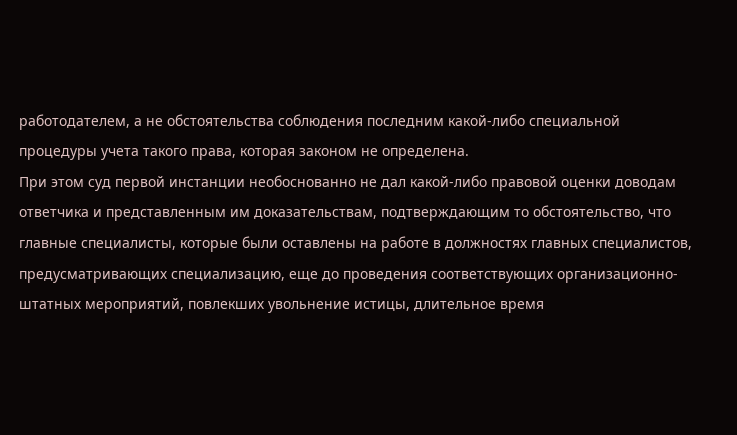работодателем, а не обстоятельства соблюдения последним какой-либо специальной процедуры учета такого права, которая законом не определена.
При этом суд первой инстанции необоснованно не дал какой-либо правовой оценки доводам ответчика и представленным им доказательствам, подтверждающим то обстоятельство, что главные специалисты, которые были оставлены на работе в должностях главных специалистов, предусматривающих специализацию, еще до проведения соответствующих организационно-штатных мероприятий, повлекших увольнение истицы, длительное время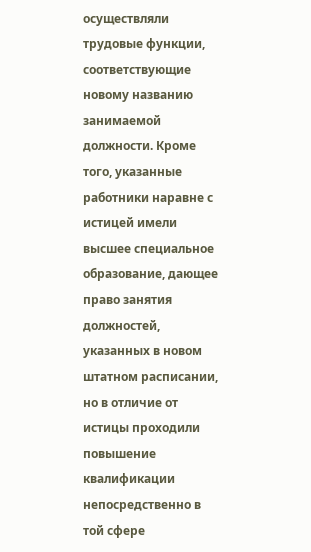осуществляли трудовые функции, соответствующие новому названию занимаемой должности. Кроме того, указанные работники наравне с истицей имели высшее специальное образование, дающее право занятия должностей, указанных в новом штатном расписании, но в отличие от истицы проходили повышение квалификации непосредственно в той сфере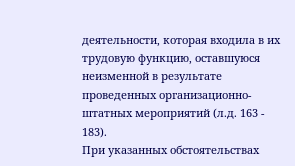деятельности, которая входила в их трудовую функцию, оставшуюся неизменной в результате проведенных организационно-штатных мероприятий (л.д. 163 - 183).
При указанных обстоятельствах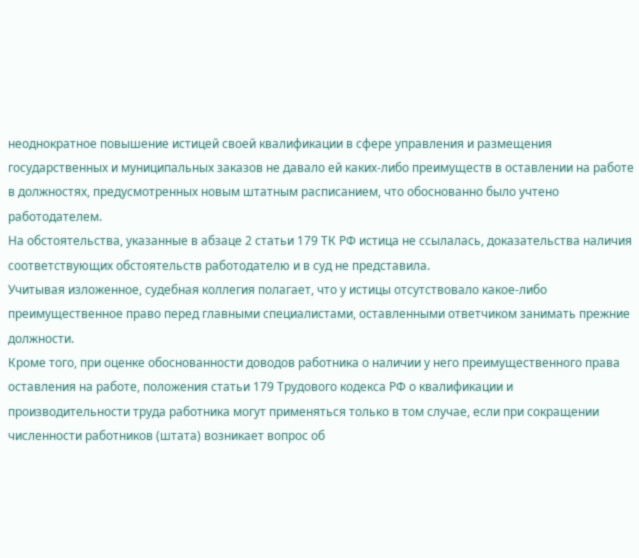неоднократное повышение истицей своей квалификации в сфере управления и размещения государственных и муниципальных заказов не давало ей каких-либо преимуществ в оставлении на работе в должностях, предусмотренных новым штатным расписанием, что обоснованно было учтено работодателем.
На обстоятельства, указанные в абзаце 2 статьи 179 ТК РФ истица не ссылалась, доказательства наличия соответствующих обстоятельств работодателю и в суд не представила.
Учитывая изложенное, судебная коллегия полагает, что у истицы отсутствовало какое-либо преимущественное право перед главными специалистами, оставленными ответчиком занимать прежние должности.
Кроме того, при оценке обоснованности доводов работника о наличии у него преимущественного права оставления на работе, положения статьи 179 Трудового кодекса РФ о квалификации и производительности труда работника могут применяться только в том случае, если при сокращении численности работников (штата) возникает вопрос об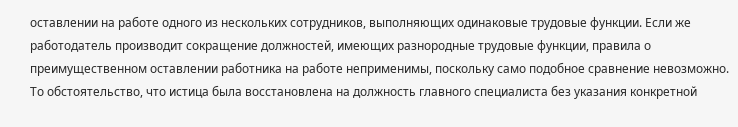оставлении на работе одного из нескольких сотрудников, выполняющих одинаковые трудовые функции. Если же работодатель производит сокращение должностей, имеющих разнородные трудовые функции, правила о преимущественном оставлении работника на работе неприменимы, поскольку само подобное сравнение невозможно.
То обстоятельство, что истица была восстановлена на должность главного специалиста без указания конкретной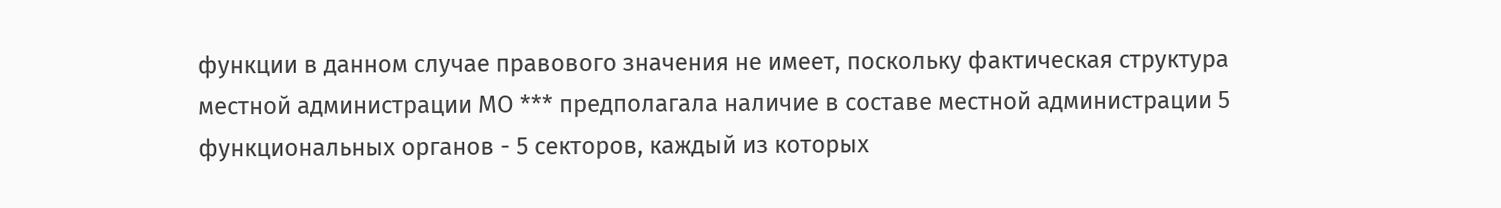функции в данном случае правового значения не имеет, поскольку фактическая структура местной администрации МО *** предполагала наличие в составе местной администрации 5 функциональных органов - 5 секторов, каждый из которых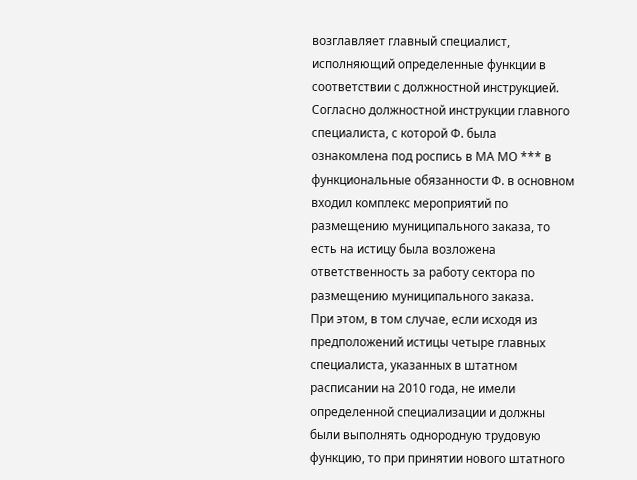возглавляет главный специалист, исполняющий определенные функции в соответствии с должностной инструкцией. Согласно должностной инструкции главного специалиста, с которой Ф. была ознакомлена под роспись в МА МО *** в функциональные обязанности Ф. в основном входил комплекс мероприятий по размещению муниципального заказа, то есть на истицу была возложена ответственность за работу сектора по размещению муниципального заказа.
При этом, в том случае, если исходя из предположений истицы четыре главных специалиста, указанных в штатном расписании на 2010 года, не имели определенной специализации и должны были выполнять однородную трудовую функцию, то при принятии нового штатного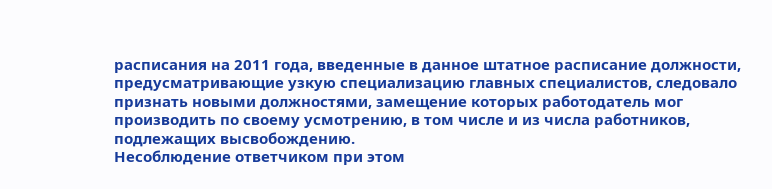расписания на 2011 года, введенные в данное штатное расписание должности, предусматривающие узкую специализацию главных специалистов, следовало признать новыми должностями, замещение которых работодатель мог производить по своему усмотрению, в том числе и из числа работников, подлежащих высвобождению.
Несоблюдение ответчиком при этом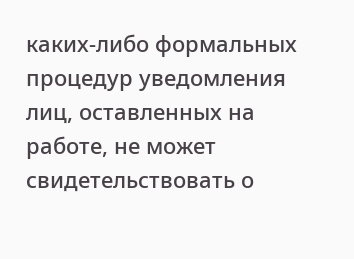каких-либо формальных процедур уведомления лиц, оставленных на работе, не может свидетельствовать о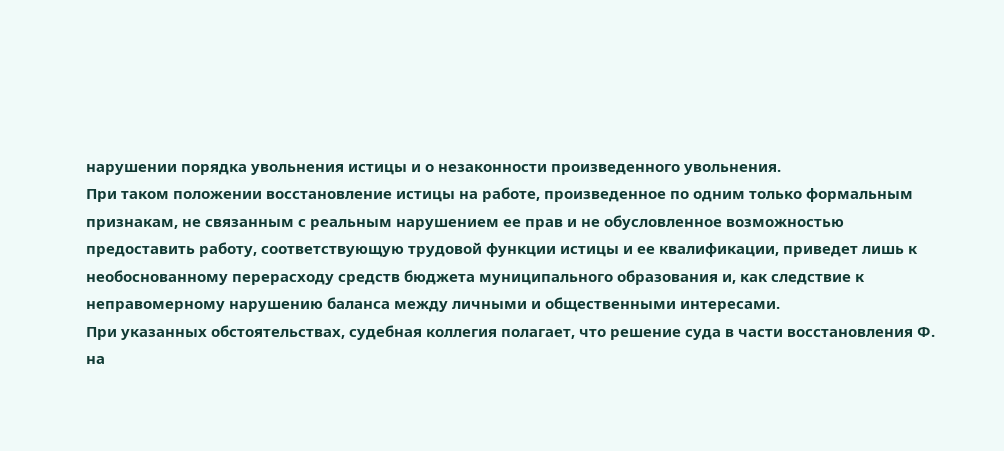нарушении порядка увольнения истицы и о незаконности произведенного увольнения.
При таком положении восстановление истицы на работе, произведенное по одним только формальным признакам, не связанным с реальным нарушением ее прав и не обусловленное возможностью предоставить работу, соответствующую трудовой функции истицы и ее квалификации, приведет лишь к необоснованному перерасходу средств бюджета муниципального образования и, как следствие к неправомерному нарушению баланса между личными и общественными интересами.
При указанных обстоятельствах, судебная коллегия полагает, что решение суда в части восстановления Ф. на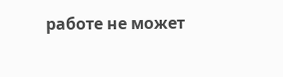работе не может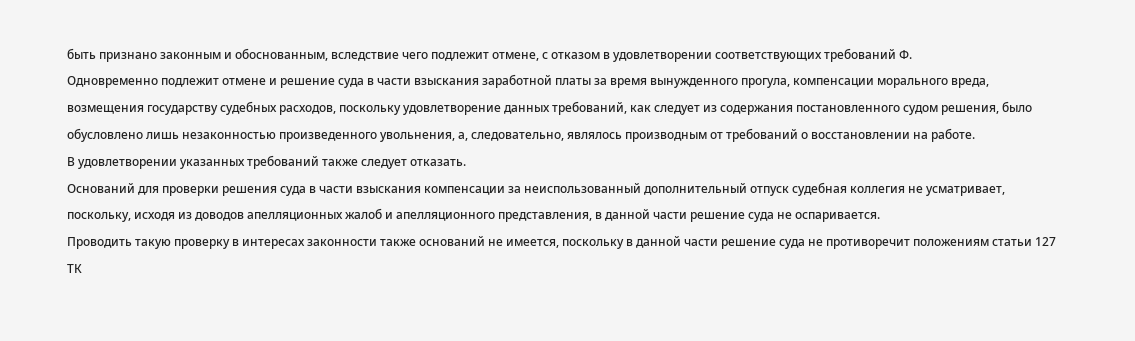быть признано законным и обоснованным, вследствие чего подлежит отмене, с отказом в удовлетворении соответствующих требований Ф.
Одновременно подлежит отмене и решение суда в части взыскания заработной платы за время вынужденного прогула, компенсации морального вреда, возмещения государству судебных расходов, поскольку удовлетворение данных требований, как следует из содержания постановленного судом решения, было обусловлено лишь незаконностью произведенного увольнения, а, следовательно, являлось производным от требований о восстановлении на работе.
В удовлетворении указанных требований также следует отказать.
Оснований для проверки решения суда в части взыскания компенсации за неиспользованный дополнительный отпуск судебная коллегия не усматривает, поскольку, исходя из доводов апелляционных жалоб и апелляционного представления, в данной части решение суда не оспаривается.
Проводить такую проверку в интересах законности также оснований не имеется, поскольку в данной части решение суда не противоречит положениям статьи 127 ТК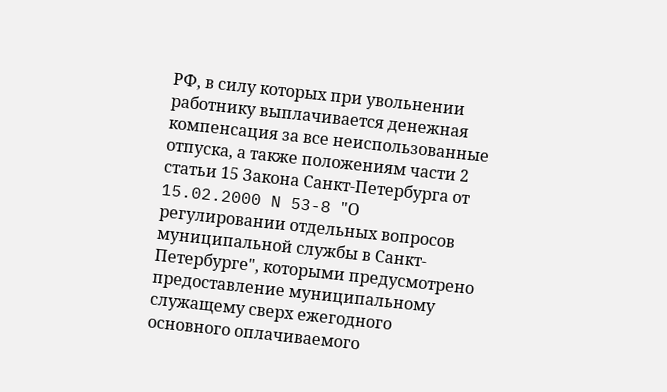РФ, в силу которых при увольнении работнику выплачивается денежная компенсация за все неиспользованные отпуска, а также положениям части 2 статьи 15 Закона Санкт-Петербурга от 15.02.2000 N 53-8 "О регулировании отдельных вопросов муниципальной службы в Санкт-Петербурге", которыми предусмотрено предоставление муниципальному служащему сверх ежегодного основного оплачиваемого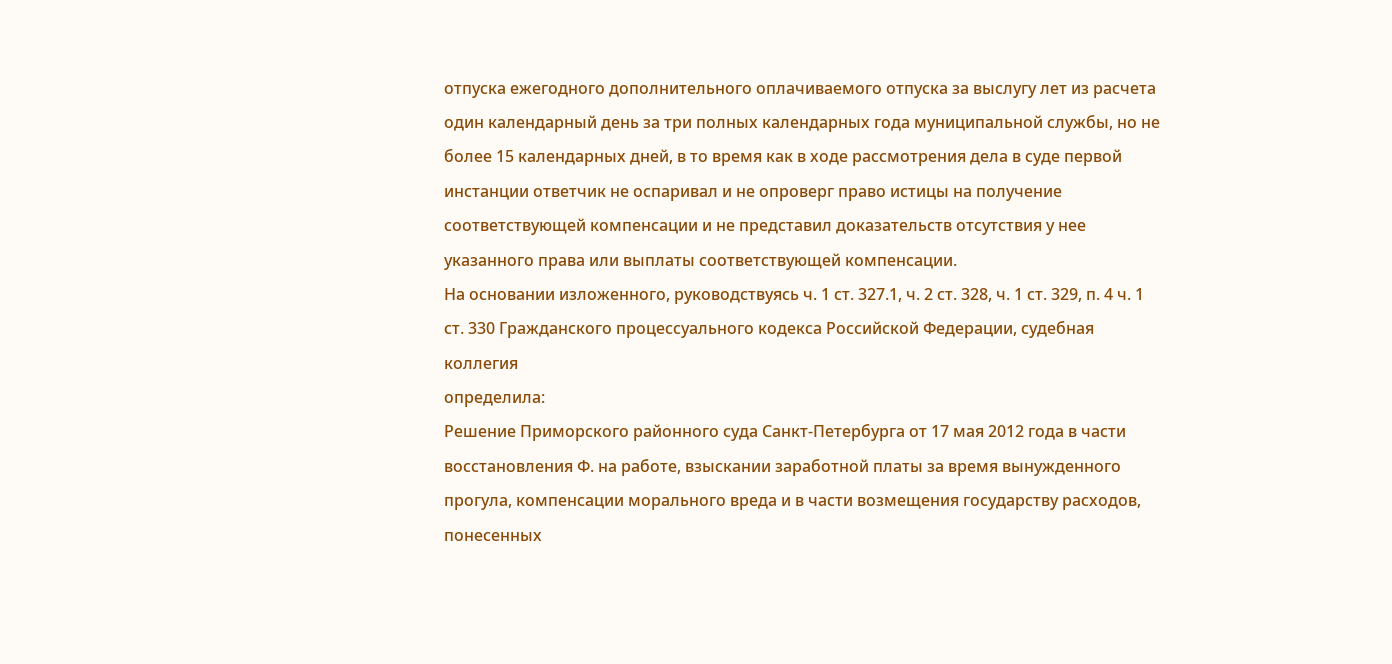отпуска ежегодного дополнительного оплачиваемого отпуска за выслугу лет из расчета один календарный день за три полных календарных года муниципальной службы, но не более 15 календарных дней, в то время как в ходе рассмотрения дела в суде первой инстанции ответчик не оспаривал и не опроверг право истицы на получение соответствующей компенсации и не представил доказательств отсутствия у нее указанного права или выплаты соответствующей компенсации.
На основании изложенного, руководствуясь ч. 1 ст. 327.1, ч. 2 ст. 328, ч. 1 ст. 329, п. 4 ч. 1 ст. 330 Гражданского процессуального кодекса Российской Федерации, судебная коллегия
определила:
Решение Приморского районного суда Санкт-Петербурга от 17 мая 2012 года в части восстановления Ф. на работе, взыскании заработной платы за время вынужденного прогула, компенсации морального вреда и в части возмещения государству расходов, понесенных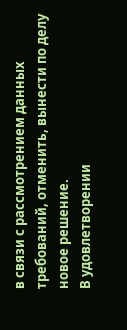в связи с рассмотрением данных требований, отменить, вынести по делу новое решение.
В удовлетворении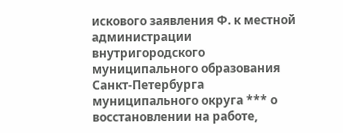искового заявления Ф. к местной администрации внутригородского муниципального образования Санкт-Петербурга муниципального округа *** о восстановлении на работе,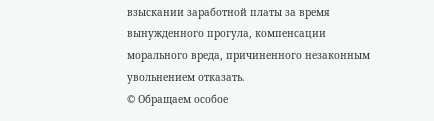взыскании заработной платы за время вынужденного прогула, компенсации морального вреда, причиненного незаконным увольнением отказать.
© Обращаем особое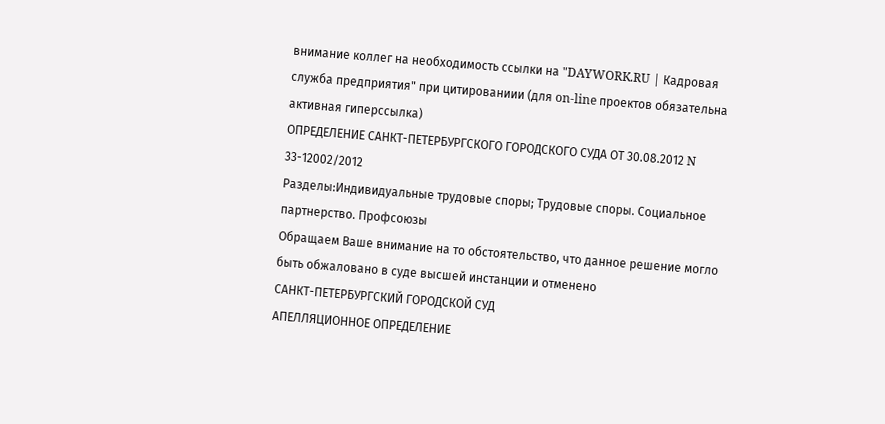внимание коллег на необходимость ссылки на "DAYWORK.RU | Кадровая служба предприятия" при цитированиии (для on-line проектов обязательна активная гиперссылка)
ОПРЕДЕЛЕНИЕ САНКТ-ПЕТЕРБУРГСКОГО ГОРОДСКОГО СУДА ОТ 30.08.2012 N 33-12002/2012
Разделы:Индивидуальные трудовые споры; Трудовые споры. Социальное партнерство. Профсоюзы
Обращаем Ваше внимание на то обстоятельство, что данное решение могло быть обжаловано в суде высшей инстанции и отменено
САНКТ-ПЕТЕРБУРГСКИЙ ГОРОДСКОЙ СУД
АПЕЛЛЯЦИОННОЕ ОПРЕДЕЛЕНИЕ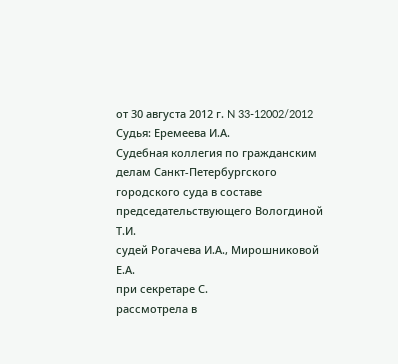от 30 августа 2012 г. N 33-12002/2012
Судья: Еремеева И.А.
Судебная коллегия по гражданским делам Санкт-Петербургского городского суда в составе
председательствующего Вологдиной Т.И.
судей Рогачева И.А., Мирошниковой Е.А.
при секретаре С.
рассмотрела в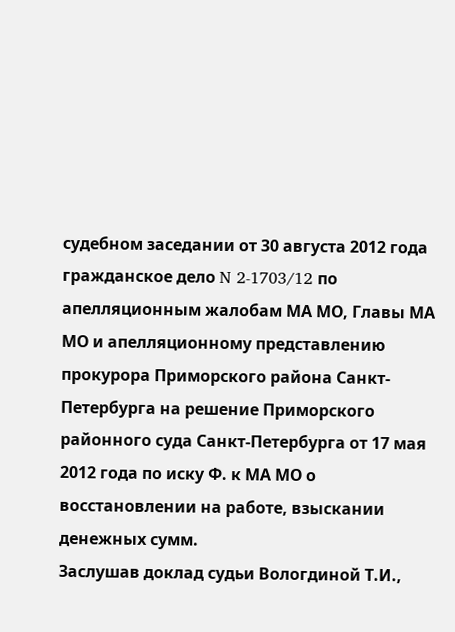судебном заседании от 30 августа 2012 года гражданское дело N 2-1703/12 по апелляционным жалобам МА МО, Главы МА МО и апелляционному представлению прокурора Приморского района Санкт-Петербурга на решение Приморского районного суда Санкт-Петербурга от 17 мая 2012 года по иску Ф. к МА МО о восстановлении на работе, взыскании денежных сумм.
Заслушав доклад судьи Вологдиной Т.И.,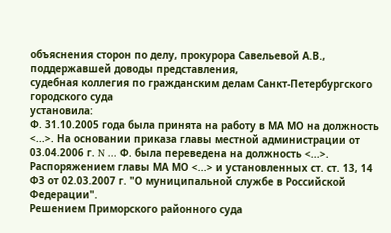объяснения сторон по делу, прокурора Савельевой А.В., поддержавшей доводы представления,
судебная коллегия по гражданским делам Санкт-Петербургского городского суда
установила:
Ф. 31.10.2005 года была принята на работу в МА МО на должность <...>. На основании приказа главы местной администрации от 03.04.2006 г. N ... Ф. была переведена на должность <...>.
Распоряжением главы МА МО <...> и установленных ст. ст. 13, 14 ФЗ от 02.03.2007 г. "О муниципальной службе в Российской Федерации".
Решением Приморского районного суда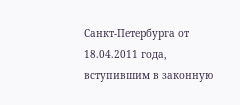Санкт-Петербурга от 18.04.2011 года, вступившим в законную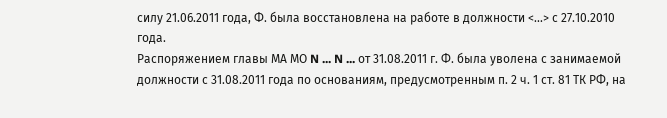силу 21.06.2011 года, Ф. была восстановлена на работе в должности <...> с 27.10.2010 года.
Распоряжением главы МА МО N ... N ... от 31.08.2011 г. Ф. была уволена с занимаемой должности с 31.08.2011 года по основаниям, предусмотренным п. 2 ч. 1 ст. 81 ТК РФ, на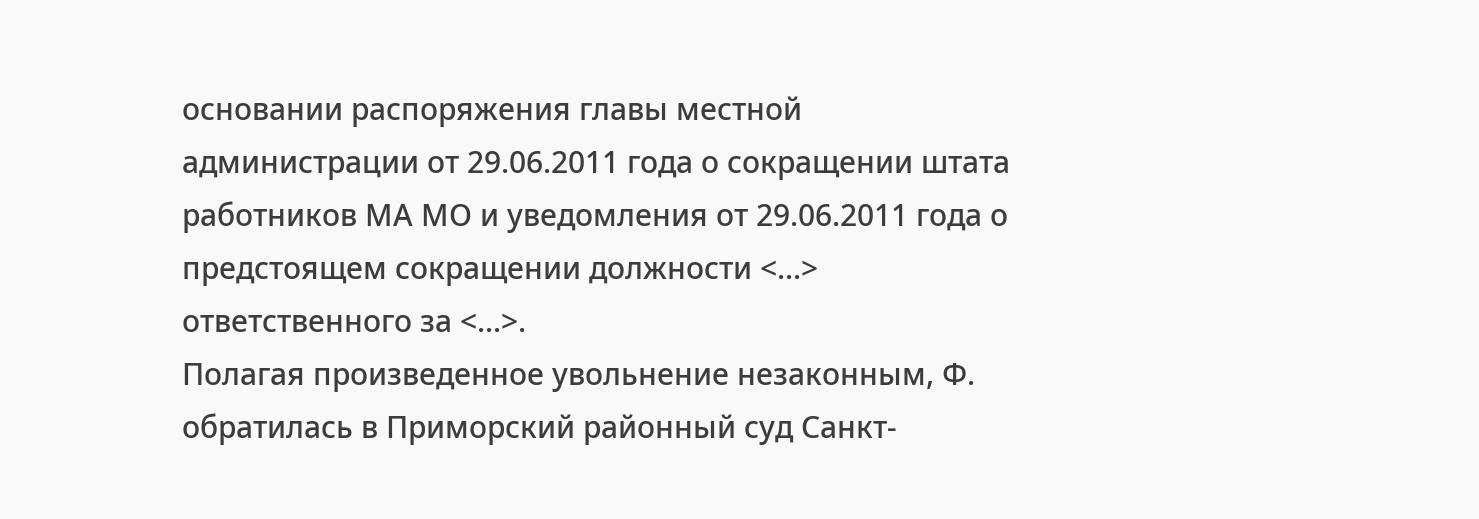основании распоряжения главы местной администрации от 29.06.2011 года о сокращении штата работников МА МО и уведомления от 29.06.2011 года о предстоящем сокращении должности <...> ответственного за <...>.
Полагая произведенное увольнение незаконным, Ф. обратилась в Приморский районный суд Санкт-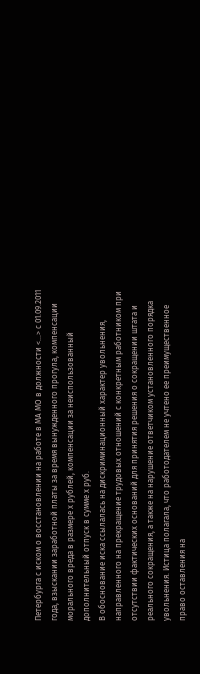Петербурга с иском о восстановлении на работе в МА МО в должности <...> с 01.09.2011 года, взыскании заработной платы за время вынужденного прогула, компенсации морального вреда в размере х рублей, компенсации за неиспользованный дополнительный отпуск в сумме х руб.
В обоснование иска ссылалась на дискриминационный характер увольнения, направленного на прекращение трудовых отношений с конкретным работником при отсутствии фактических оснований для принятия решения о сокращении штата и реального сокращения, а также на нарушение ответчиком установленного порядка увольнения. Истица полагала, что работодателем не учтено ее преимущественное право оставления на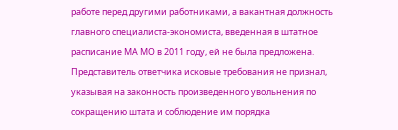работе перед другими работниками, а вакантная должность главного специалиста-экономиста, введенная в штатное расписание МА МО в 2011 году, ей не была предложена.
Представитель ответчика исковые требования не признал, указывая на законность произведенного увольнения по сокращению штата и соблюдение им порядка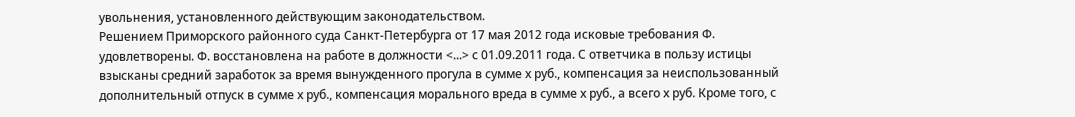увольнения, установленного действующим законодательством.
Решением Приморского районного суда Санкт-Петербурга от 17 мая 2012 года исковые требования Ф. удовлетворены. Ф. восстановлена на работе в должности <...> с 01.09.2011 года. С ответчика в пользу истицы взысканы средний заработок за время вынужденного прогула в сумме х руб., компенсация за неиспользованный дополнительный отпуск в сумме х руб., компенсация морального вреда в сумме х руб., а всего х руб. Кроме того, с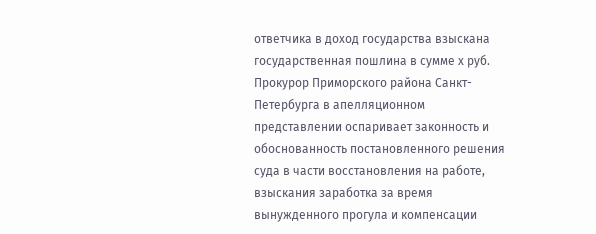ответчика в доход государства взыскана государственная пошлина в сумме х руб.
Прокурор Приморского района Санкт-Петербурга в апелляционном представлении оспаривает законность и обоснованность постановленного решения суда в части восстановления на работе, взыскания заработка за время вынужденного прогула и компенсации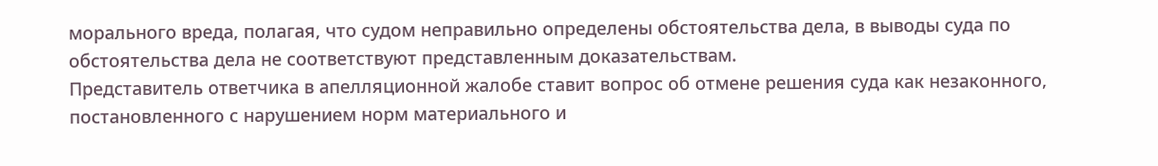морального вреда, полагая, что судом неправильно определены обстоятельства дела, в выводы суда по обстоятельства дела не соответствуют представленным доказательствам.
Представитель ответчика в апелляционной жалобе ставит вопрос об отмене решения суда как незаконного, постановленного с нарушением норм материального и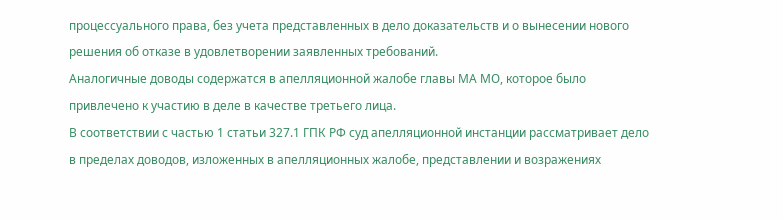процессуального права, без учета представленных в дело доказательств и о вынесении нового решения об отказе в удовлетворении заявленных требований.
Аналогичные доводы содержатся в апелляционной жалобе главы МА МО, которое было привлечено к участию в деле в качестве третьего лица.
В соответствии с частью 1 статьи 327.1 ГПК РФ суд апелляционной инстанции рассматривает дело в пределах доводов, изложенных в апелляционных жалобе, представлении и возражениях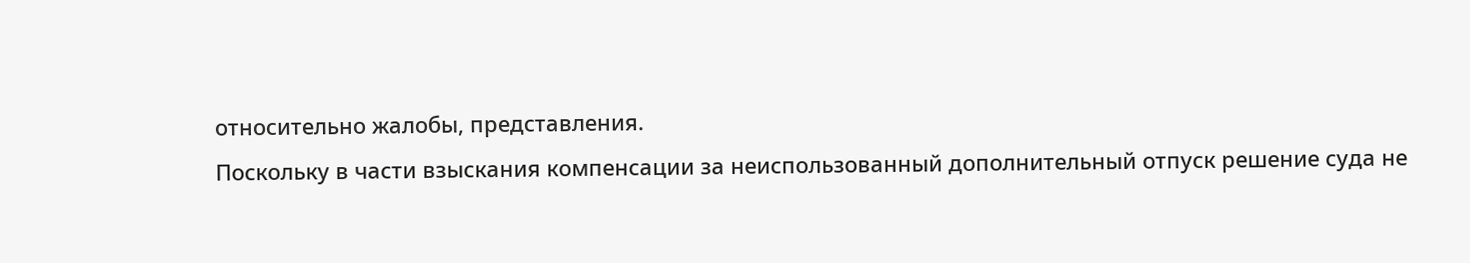относительно жалобы, представления.
Поскольку в части взыскания компенсации за неиспользованный дополнительный отпуск решение суда не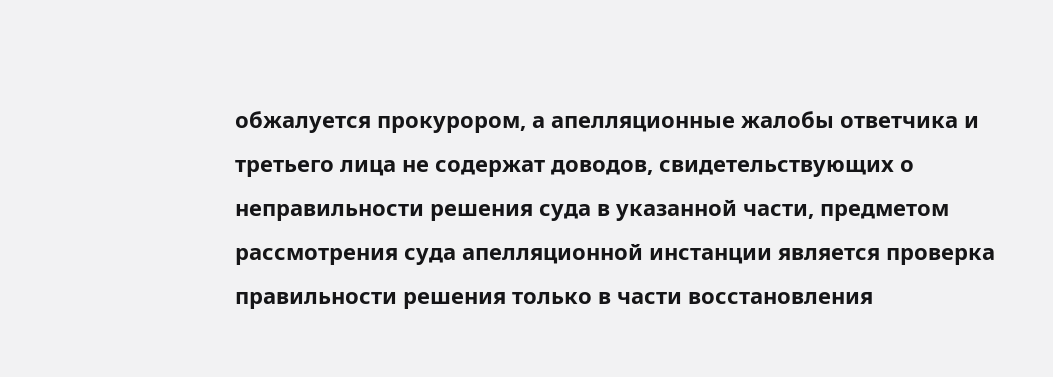обжалуется прокурором, а апелляционные жалобы ответчика и третьего лица не содержат доводов, свидетельствующих о неправильности решения суда в указанной части, предметом рассмотрения суда апелляционной инстанции является проверка правильности решения только в части восстановления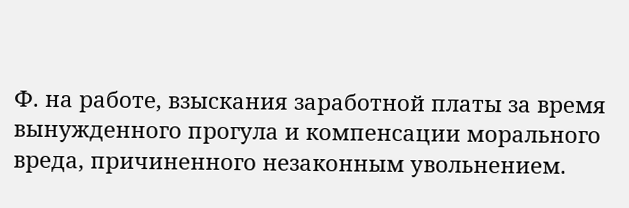Ф. на работе, взыскания заработной платы за время вынужденного прогула и компенсации морального вреда, причиненного незаконным увольнением.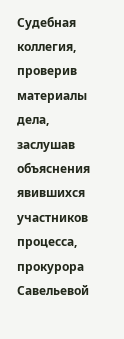Судебная коллегия, проверив материалы дела, заслушав объяснения явившихся участников процесса, прокурора Савельевой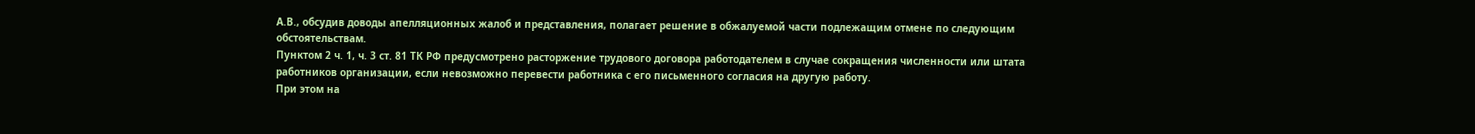А.В., обсудив доводы апелляционных жалоб и представления, полагает решение в обжалуемой части подлежащим отмене по следующим обстоятельствам.
Пунктом 2 ч. 1, ч. 3 ст. 81 ТК РФ предусмотрено расторжение трудового договора работодателем в случае сокращения численности или штата работников организации, если невозможно перевести работника с его письменного согласия на другую работу.
При этом на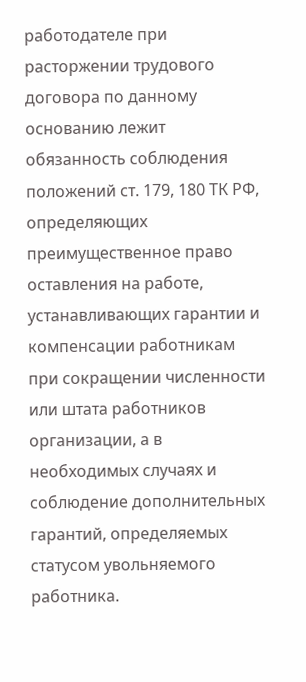работодателе при расторжении трудового договора по данному основанию лежит обязанность соблюдения положений ст. 179, 180 ТК РФ, определяющих преимущественное право оставления на работе, устанавливающих гарантии и компенсации работникам при сокращении численности или штата работников организации, а в необходимых случаях и соблюдение дополнительных гарантий, определяемых статусом увольняемого работника.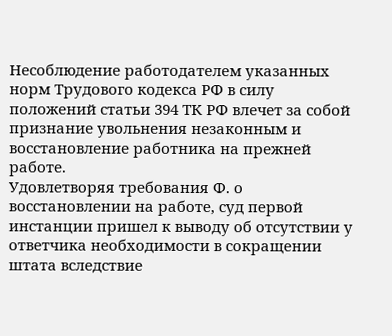Несоблюдение работодателем указанных норм Трудового кодекса РФ в силу положений статьи 394 ТК РФ влечет за собой признание увольнения незаконным и восстановление работника на прежней работе.
Удовлетворяя требования Ф. о восстановлении на работе, суд первой инстанции пришел к выводу об отсутствии у ответчика необходимости в сокращении штата вследствие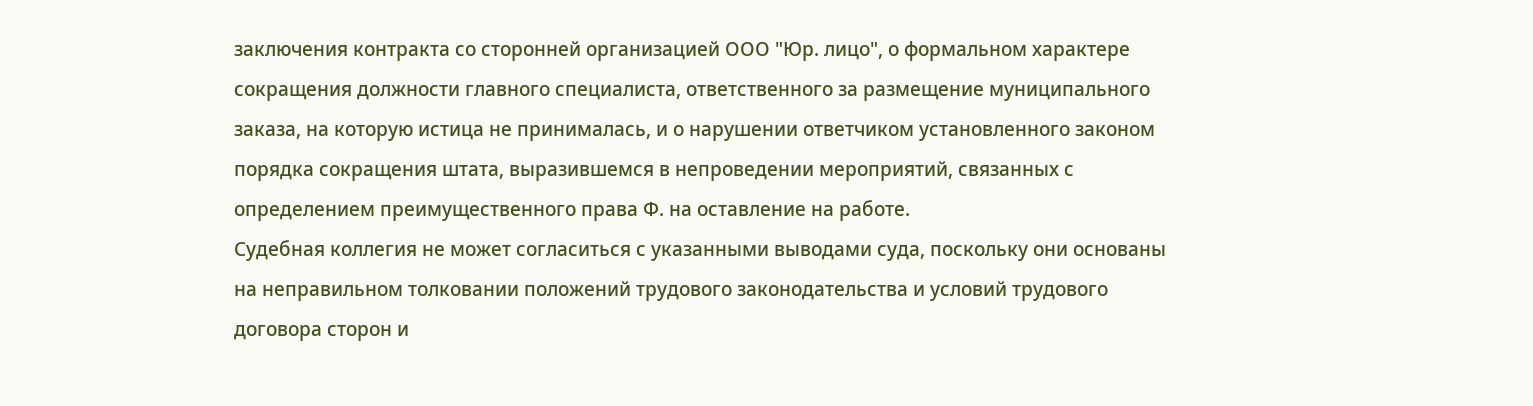заключения контракта со сторонней организацией ООО "Юр. лицо", о формальном характере сокращения должности главного специалиста, ответственного за размещение муниципального заказа, на которую истица не принималась, и о нарушении ответчиком установленного законом порядка сокращения штата, выразившемся в непроведении мероприятий, связанных с определением преимущественного права Ф. на оставление на работе.
Судебная коллегия не может согласиться с указанными выводами суда, поскольку они основаны на неправильном толковании положений трудового законодательства и условий трудового договора сторон и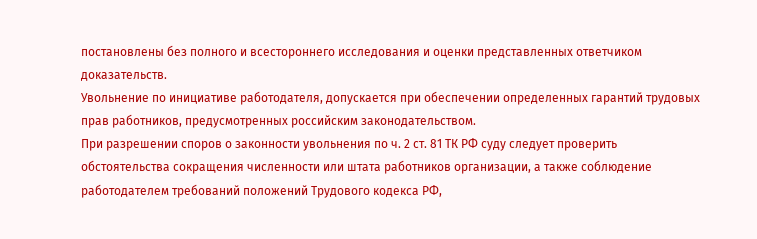постановлены без полного и всестороннего исследования и оценки представленных ответчиком доказательств.
Увольнение по инициативе работодателя, допускается при обеспечении определенных гарантий трудовых прав работников, предусмотренных российским законодательством.
При разрешении споров о законности увольнения по ч. 2 ст. 81 ТК РФ суду следует проверить обстоятельства сокращения численности или штата работников организации, а также соблюдение работодателем требований положений Трудового кодекса РФ,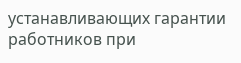устанавливающих гарантии работников при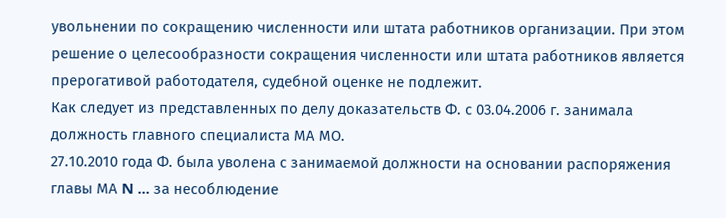увольнении по сокращению численности или штата работников организации. При этом решение о целесообразности сокращения численности или штата работников является прерогативой работодателя, судебной оценке не подлежит.
Как следует из представленных по делу доказательств Ф. с 03.04.2006 г. занимала должность главного специалиста МА МО.
27.10.2010 года Ф. была уволена с занимаемой должности на основании распоряжения главы МА N ... за несоблюдение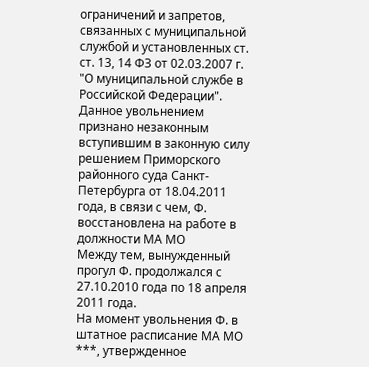ограничений и запретов, связанных с муниципальной службой и установленных ст. ст. 13, 14 ФЗ от 02.03.2007 г. "О муниципальной службе в Российской Федерации".
Данное увольнением признано незаконным вступившим в законную силу решением Приморского районного суда Санкт-Петербурга от 18.04.2011 года, в связи с чем, Ф. восстановлена на работе в должности МА МО
Между тем, вынужденный прогул Ф. продолжался с 27.10.2010 года по 18 апреля 2011 года.
На момент увольнения Ф. в штатное расписание МА МО ***, утвержденное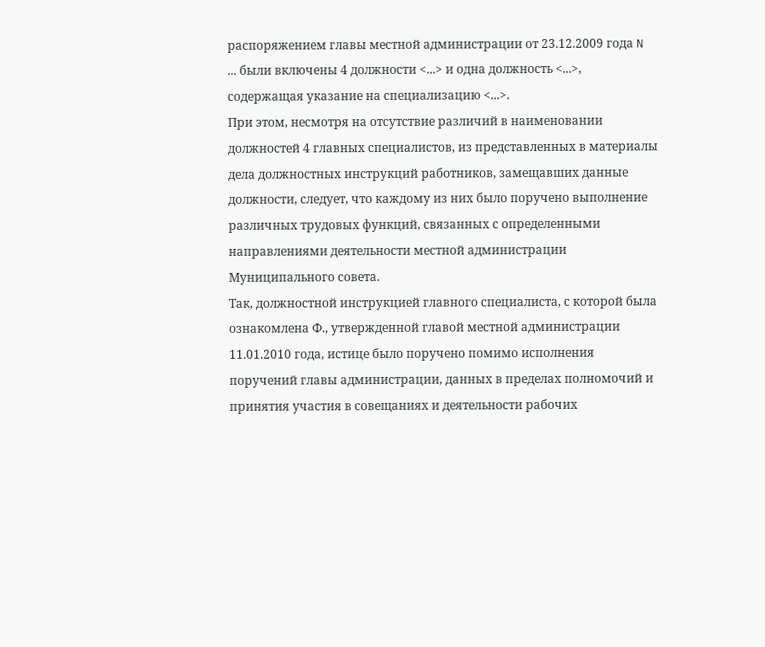распоряжением главы местной администрации от 23.12.2009 года N ... были включены 4 должности <...> и одна должность <...>, содержащая указание на специализацию <...>.
При этом, несмотря на отсутствие различий в наименовании должностей 4 главных специалистов, из представленных в материалы дела должностных инструкций работников, замещавших данные должности, следует, что каждому из них было поручено выполнение различных трудовых функций, связанных с определенными направлениями деятельности местной администрации Муниципального совета.
Так, должностной инструкцией главного специалиста, с которой была ознакомлена Ф., утвержденной главой местной администрации 11.01.2010 года, истице было поручено помимо исполнения поручений главы администрации, данных в пределах полномочий и принятия участия в совещаниях и деятельности рабочих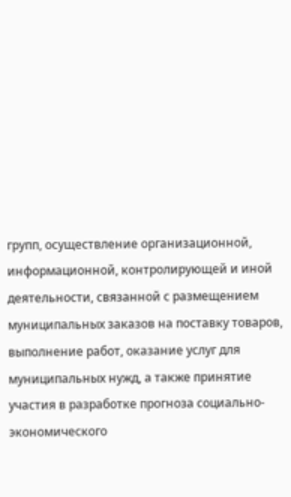групп, осуществление организационной, информационной, контролирующей и иной деятельности, связанной с размещением муниципальных заказов на поставку товаров, выполнение работ, оказание услуг для муниципальных нужд, а также принятие участия в разработке прогноза социально-экономического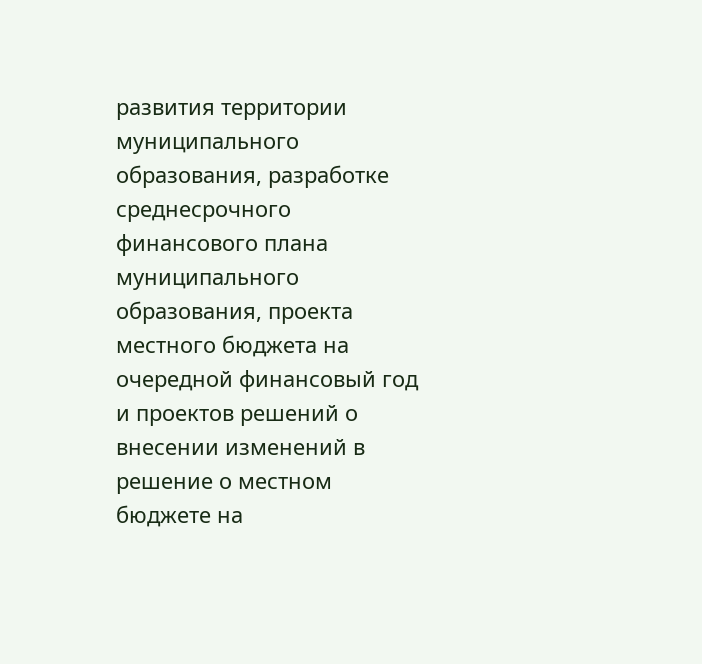развития территории муниципального образования, разработке среднесрочного финансового плана муниципального образования, проекта местного бюджета на очередной финансовый год и проектов решений о внесении изменений в решение о местном бюджете на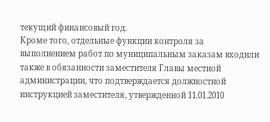текущий финансовый год.
Кроме того, отдельные функции контроля за выполнением работ по муниципальным заказам входили также в обязанности заместителя Главы местной администрации, что подтверждается должностной инструкцией заместителя, утвержденной 11.01.2010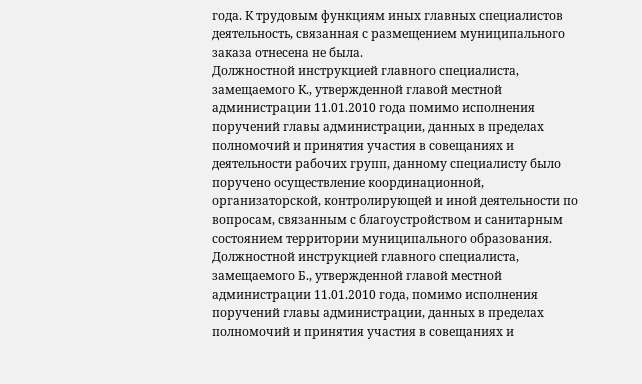года. К трудовым функциям иных главных специалистов деятельность, связанная с размещением муниципального заказа отнесена не была.
Должностной инструкцией главного специалиста, замещаемого К., утвержденной главой местной администрации 11.01.2010 года помимо исполнения поручений главы администрации, данных в пределах полномочий и принятия участия в совещаниях и деятельности рабочих групп, данному специалисту было поручено осуществление координационной, организаторской, контролирующей и иной деятельности по вопросам, связанным с благоустройством и санитарным состоянием территории муниципального образования.
Должностной инструкцией главного специалиста, замещаемого Б., утвержденной главой местной администрации 11.01.2010 года, помимо исполнения поручений главы администрации, данных в пределах полномочий и принятия участия в совещаниях и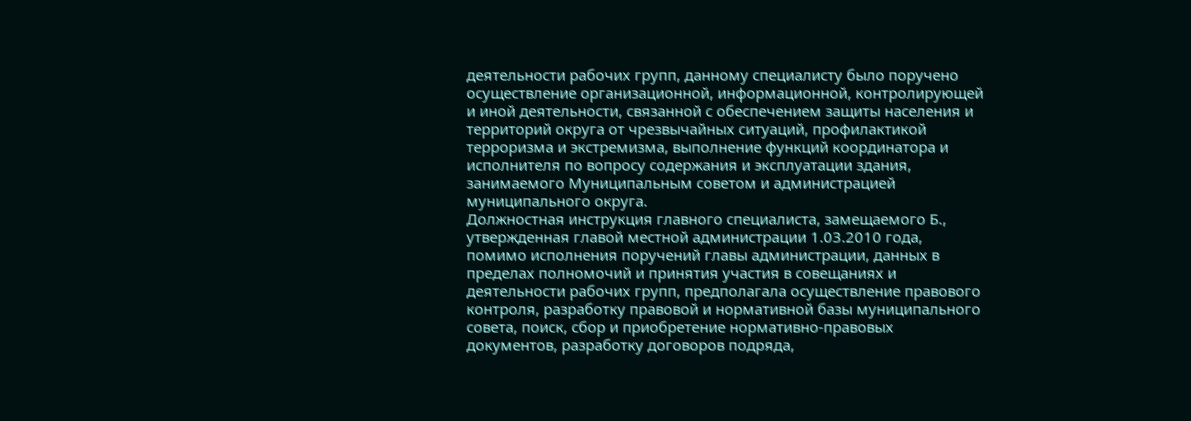деятельности рабочих групп, данному специалисту было поручено осуществление организационной, информационной, контролирующей и иной деятельности, связанной с обеспечением защиты населения и территорий округа от чрезвычайных ситуаций, профилактикой терроризма и экстремизма, выполнение функций координатора и исполнителя по вопросу содержания и эксплуатации здания, занимаемого Муниципальным советом и администрацией муниципального округа.
Должностная инструкция главного специалиста, замещаемого Б., утвержденная главой местной администрации 1.03.2010 года, помимо исполнения поручений главы администрации, данных в пределах полномочий и принятия участия в совещаниях и деятельности рабочих групп, предполагала осуществление правового контроля, разработку правовой и нормативной базы муниципального совета, поиск, сбор и приобретение нормативно-правовых документов, разработку договоров подряда,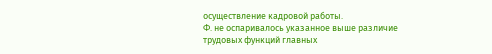осуществление кадровой работы.
Ф. не оспаривалось указанное выше различие трудовых функций главных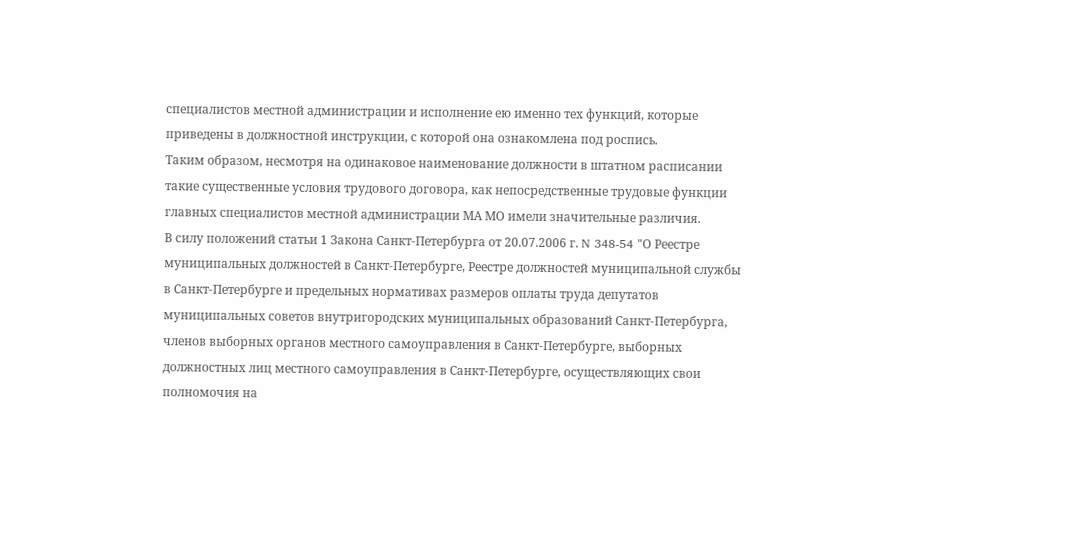специалистов местной администрации и исполнение ею именно тех функций, которые приведены в должностной инструкции, с которой она ознакомлена под роспись.
Таким образом, несмотря на одинаковое наименование должности в штатном расписании такие существенные условия трудового договора, как непосредственные трудовые функции главных специалистов местной администрации МА МО имели значительные различия.
В силу положений статьи 1 Закона Санкт-Петербурга от 20.07.2006 г. N 348-54 "О Реестре муниципальных должностей в Санкт-Петербурге, Реестре должностей муниципальной службы в Санкт-Петербурге и предельных нормативах размеров оплаты труда депутатов муниципальных советов внутригородских муниципальных образований Санкт-Петербурга, членов выборных органов местного самоуправления в Санкт-Петербурге, выборных должностных лиц местного самоуправления в Санкт-Петербурге, осуществляющих свои полномочия на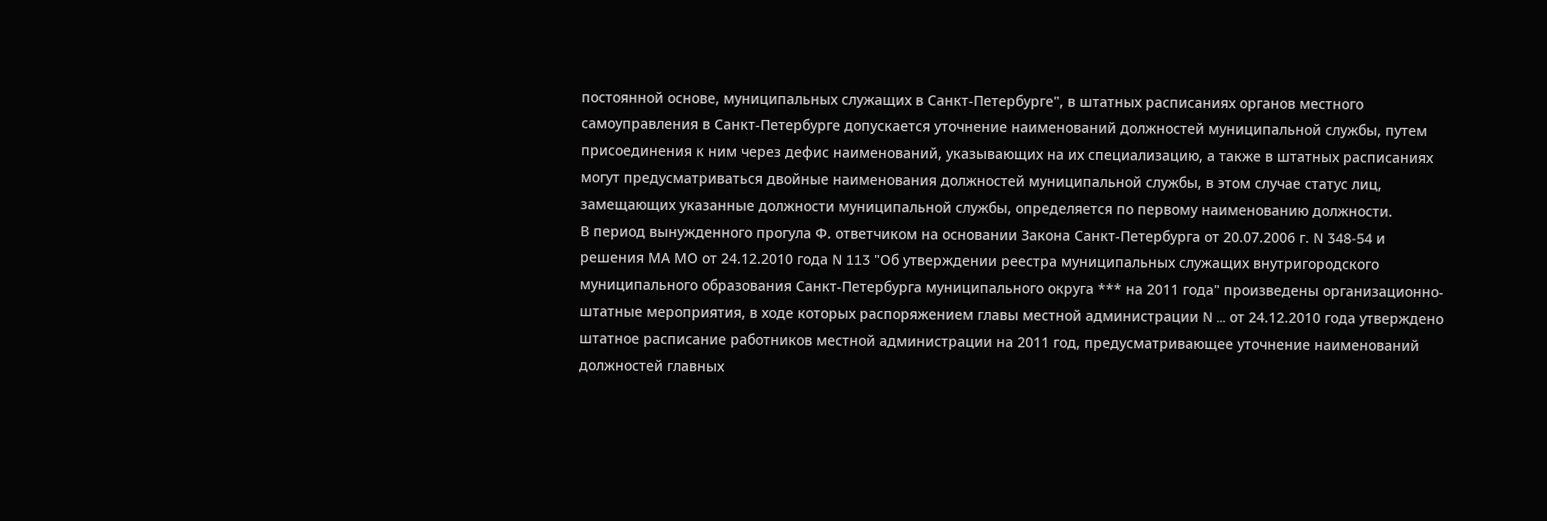постоянной основе, муниципальных служащих в Санкт-Петербурге", в штатных расписаниях органов местного самоуправления в Санкт-Петербурге допускается уточнение наименований должностей муниципальной службы, путем присоединения к ним через дефис наименований, указывающих на их специализацию, а также в штатных расписаниях могут предусматриваться двойные наименования должностей муниципальной службы, в этом случае статус лиц, замещающих указанные должности муниципальной службы, определяется по первому наименованию должности.
В период вынужденного прогула Ф. ответчиком на основании Закона Санкт-Петербурга от 20.07.2006 г. N 348-54 и решения МА МО от 24.12.2010 года N 113 "Об утверждении реестра муниципальных служащих внутригородского муниципального образования Санкт-Петербурга муниципального округа *** на 2011 года" произведены организационно-штатные мероприятия, в ходе которых распоряжением главы местной администрации N ... от 24.12.2010 года утверждено штатное расписание работников местной администрации на 2011 год, предусматривающее уточнение наименований должностей главных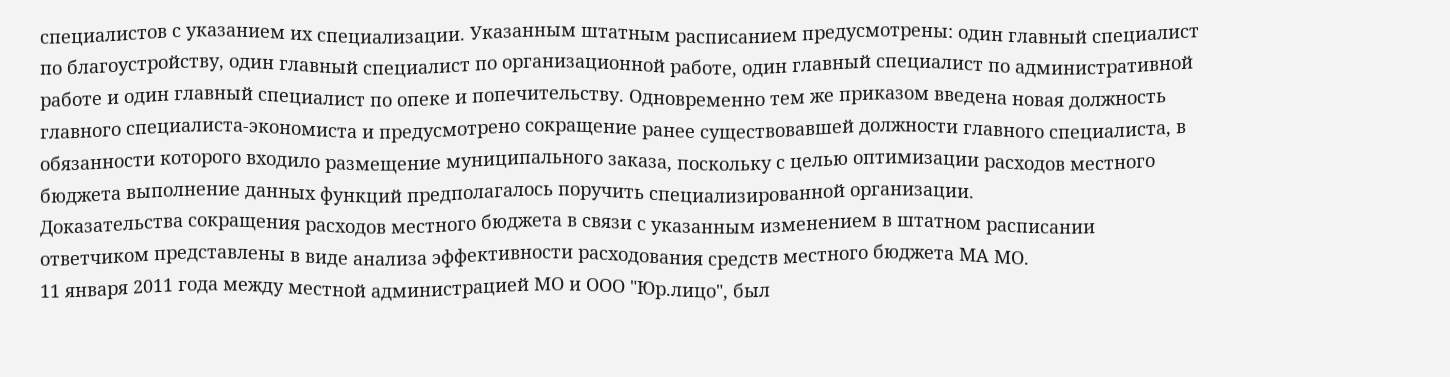специалистов с указанием их специализации. Указанным штатным расписанием предусмотрены: один главный специалист по благоустройству, один главный специалист по организационной работе, один главный специалист по административной работе и один главный специалист по опеке и попечительству. Одновременно тем же приказом введена новая должность главного специалиста-экономиста и предусмотрено сокращение ранее существовавшей должности главного специалиста, в обязанности которого входило размещение муниципального заказа, поскольку с целью оптимизации расходов местного бюджета выполнение данных функций предполагалось поручить специализированной организации.
Доказательства сокращения расходов местного бюджета в связи с указанным изменением в штатном расписании ответчиком представлены в виде анализа эффективности расходования средств местного бюджета МА МО.
11 января 2011 года между местной администрацией МО и ООО "Юр.лицо", был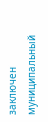заключен муниципальный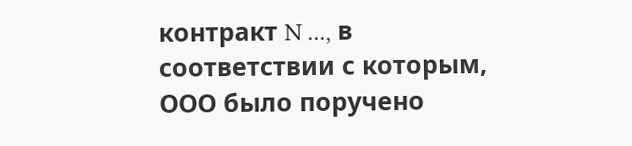контракт N ..., в соответствии с которым, ООО было поручено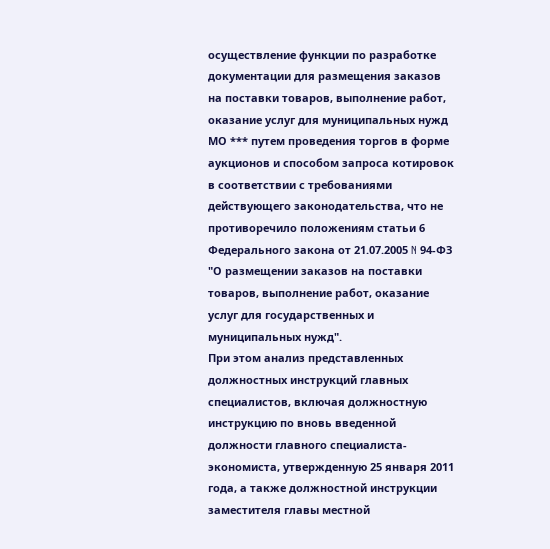осуществление функции по разработке документации для размещения заказов на поставки товаров, выполнение работ, оказание услуг для муниципальных нужд МО *** путем проведения торгов в форме аукционов и способом запроса котировок в соответствии с требованиями действующего законодательства, что не противоречило положениям статьи 6 Федерального закона от 21.07.2005 N 94-ФЗ "О размещении заказов на поставки товаров, выполнение работ, оказание услуг для государственных и муниципальных нужд".
При этом анализ представленных должностных инструкций главных специалистов, включая должностную инструкцию по вновь введенной должности главного специалиста-экономиста, утвержденную 25 января 2011 года, а также должностной инструкции заместителя главы местной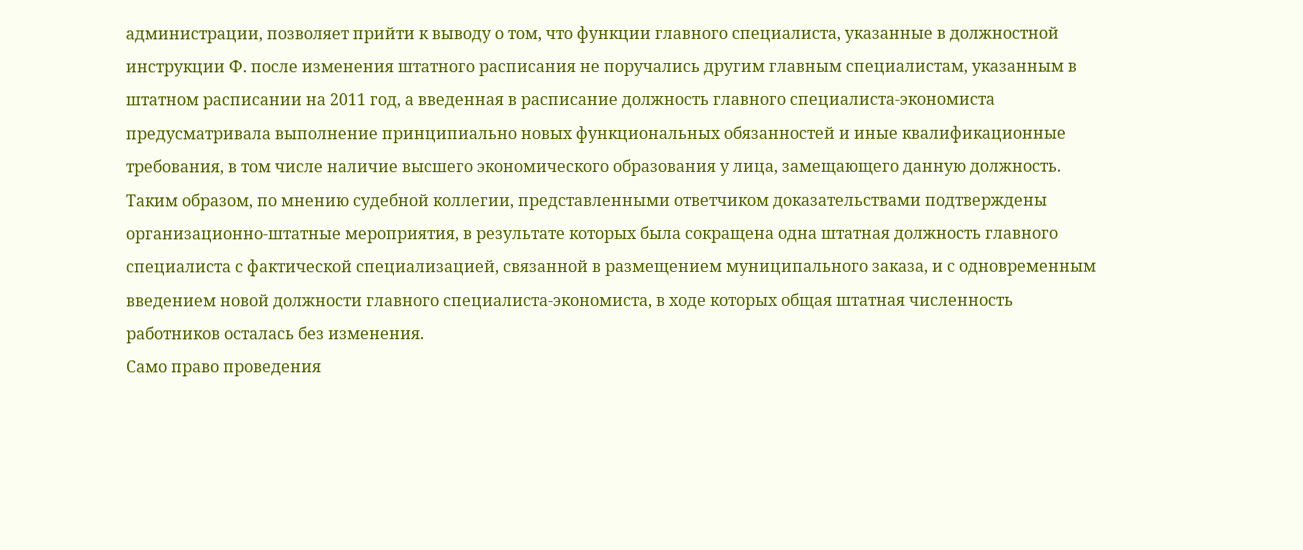администрации, позволяет прийти к выводу о том, что функции главного специалиста, указанные в должностной инструкции Ф. после изменения штатного расписания не поручались другим главным специалистам, указанным в штатном расписании на 2011 год, а введенная в расписание должность главного специалиста-экономиста предусматривала выполнение принципиально новых функциональных обязанностей и иные квалификационные требования, в том числе наличие высшего экономического образования у лица, замещающего данную должность.
Таким образом, по мнению судебной коллегии, представленными ответчиком доказательствами подтверждены организационно-штатные мероприятия, в результате которых была сокращена одна штатная должность главного специалиста с фактической специализацией, связанной в размещением муниципального заказа, и с одновременным введением новой должности главного специалиста-экономиста, в ходе которых общая штатная численность работников осталась без изменения.
Само право проведения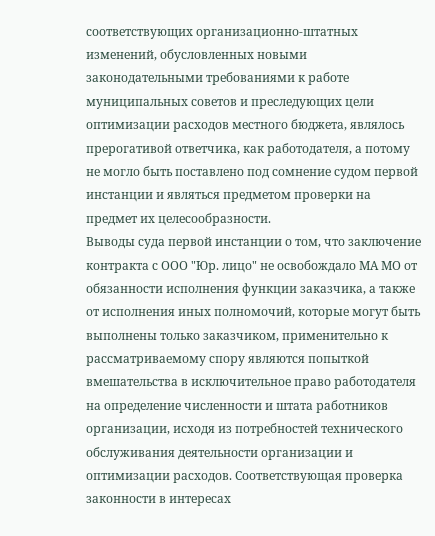соответствующих организационно-штатных изменений, обусловленных новыми законодательными требованиями к работе муниципальных советов и преследующих цели оптимизации расходов местного бюджета, являлось прерогативой ответчика, как работодателя, а потому не могло быть поставлено под сомнение судом первой инстанции и являться предметом проверки на предмет их целесообразности.
Выводы суда первой инстанции о том, что заключение контракта с ООО "Юр. лицо" не освобождало МА МО от обязанности исполнения функции заказчика, а также от исполнения иных полномочий, которые могут быть выполнены только заказчиком, применительно к рассматриваемому спору являются попыткой вмешательства в исключительное право работодателя на определение численности и штата работников организации, исходя из потребностей технического обслуживания деятельности организации и оптимизации расходов. Соответствующая проверка законности в интересах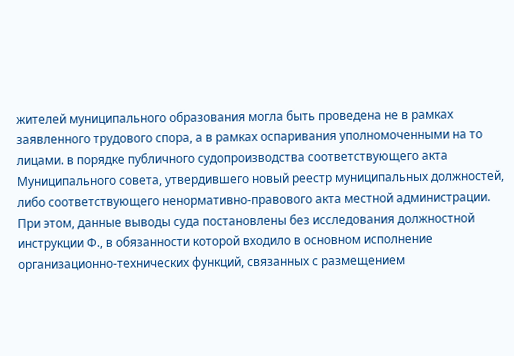жителей муниципального образования могла быть проведена не в рамках заявленного трудового спора, а в рамках оспаривания уполномоченными на то лицами. в порядке публичного судопроизводства соответствующего акта Муниципального совета, утвердившего новый реестр муниципальных должностей, либо соответствующего ненормативно-правового акта местной администрации.
При этом, данные выводы суда постановлены без исследования должностной инструкции Ф., в обязанности которой входило в основном исполнение организационно-технических функций, связанных с размещением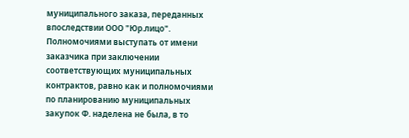муниципального заказа, переданных впоследствии ООО "Юр.лицо". Полномочиями выступать от имени заказчика при заключении соответствующих муниципальных контрактов, равно как и полномочиями по планированию муниципальных закупок Ф. наделена не была, в то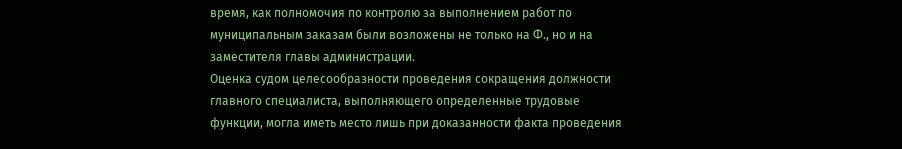время, как полномочия по контролю за выполнением работ по муниципальным заказам были возложены не только на Ф., но и на заместителя главы администрации.
Оценка судом целесообразности проведения сокращения должности главного специалиста, выполняющего определенные трудовые функции, могла иметь место лишь при доказанности факта проведения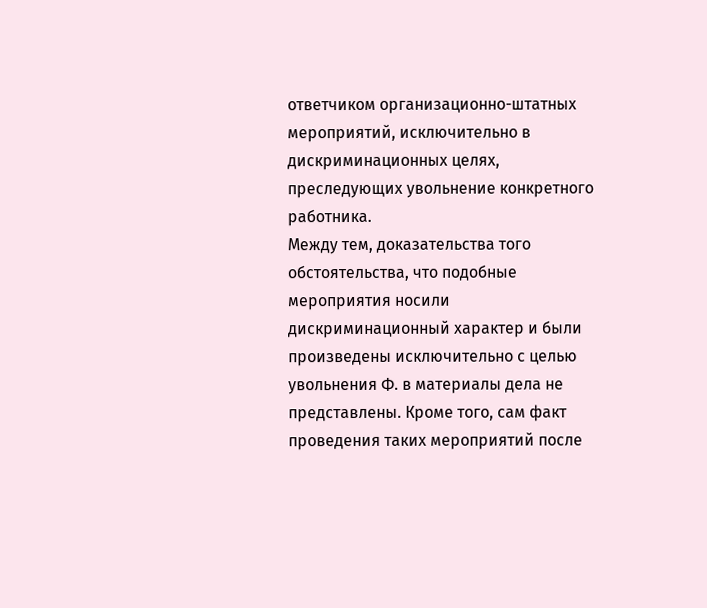ответчиком организационно-штатных мероприятий, исключительно в дискриминационных целях, преследующих увольнение конкретного работника.
Между тем, доказательства того обстоятельства, что подобные мероприятия носили дискриминационный характер и были произведены исключительно с целью увольнения Ф. в материалы дела не представлены. Кроме того, сам факт проведения таких мероприятий после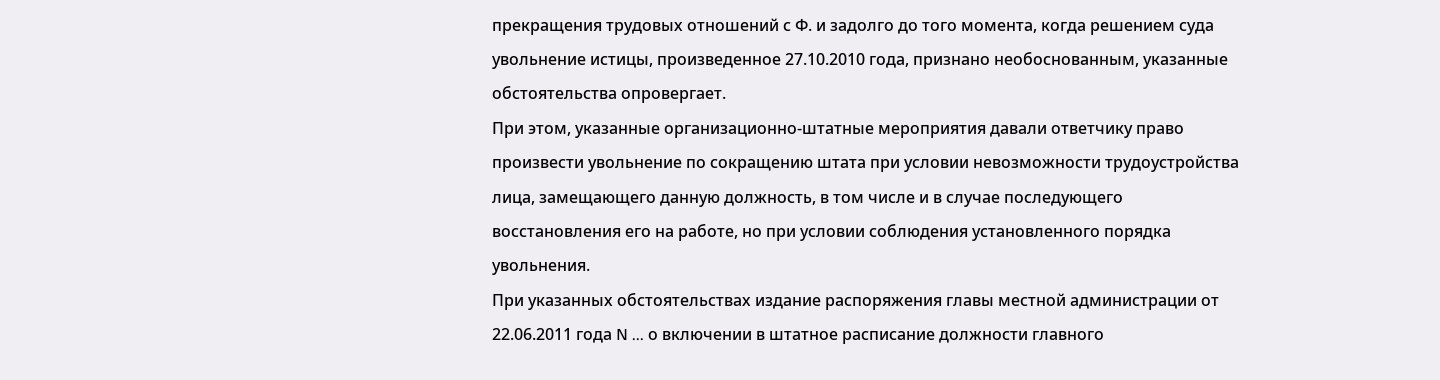прекращения трудовых отношений с Ф. и задолго до того момента, когда решением суда увольнение истицы, произведенное 27.10.2010 года, признано необоснованным, указанные обстоятельства опровергает.
При этом, указанные организационно-штатные мероприятия давали ответчику право произвести увольнение по сокращению штата при условии невозможности трудоустройства лица, замещающего данную должность, в том числе и в случае последующего восстановления его на работе, но при условии соблюдения установленного порядка увольнения.
При указанных обстоятельствах издание распоряжения главы местной администрации от 22.06.2011 года N ... о включении в штатное расписание должности главного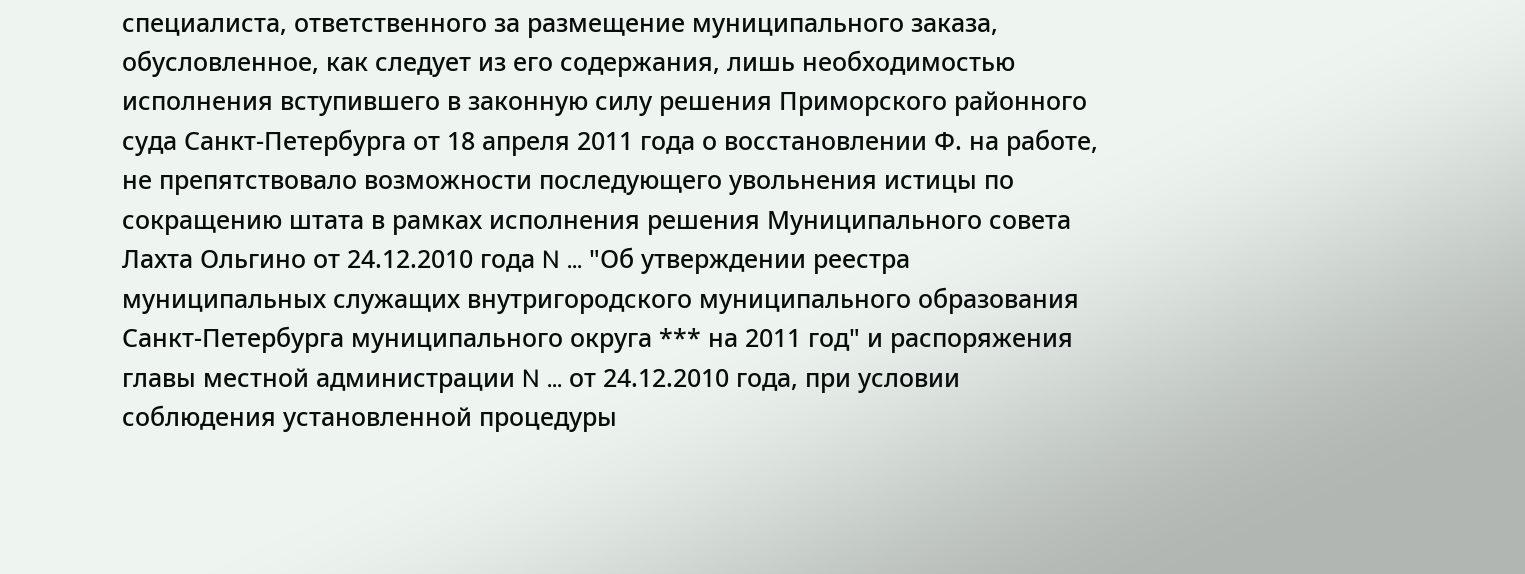специалиста, ответственного за размещение муниципального заказа, обусловленное, как следует из его содержания, лишь необходимостью исполнения вступившего в законную силу решения Приморского районного суда Санкт-Петербурга от 18 апреля 2011 года о восстановлении Ф. на работе, не препятствовало возможности последующего увольнения истицы по сокращению штата в рамках исполнения решения Муниципального совета Лахта Ольгино от 24.12.2010 года N ... "Об утверждении реестра муниципальных служащих внутригородского муниципального образования Санкт-Петербурга муниципального округа *** на 2011 год" и распоряжения главы местной администрации N ... от 24.12.2010 года, при условии соблюдения установленной процедуры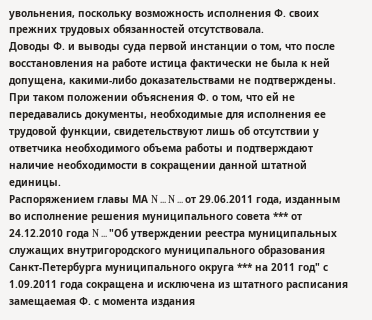увольнения, поскольку возможность исполнения Ф. своих прежних трудовых обязанностей отсутствовала.
Доводы Ф. и выводы суда первой инстанции о том, что после восстановления на работе истица фактически не была к ней допущена, какими-либо доказательствами не подтверждены. При таком положении объяснения Ф. о том, что ей не передавались документы, необходимые для исполнения ее трудовой функции, свидетельствуют лишь об отсутствии у ответчика необходимого объема работы и подтверждают наличие необходимости в сокращении данной штатной единицы.
Распоряжением главы МА N ... N ... от 29.06.2011 года, изданным во исполнение решения муниципального совета *** от 24.12.2010 года N ... "Об утверждении реестра муниципальных служащих внутригородского муниципального образования Санкт-Петербурга муниципального округа *** на 2011 год" с 1.09.2011 года сокращена и исключена из штатного расписания замещаемая Ф. с момента издания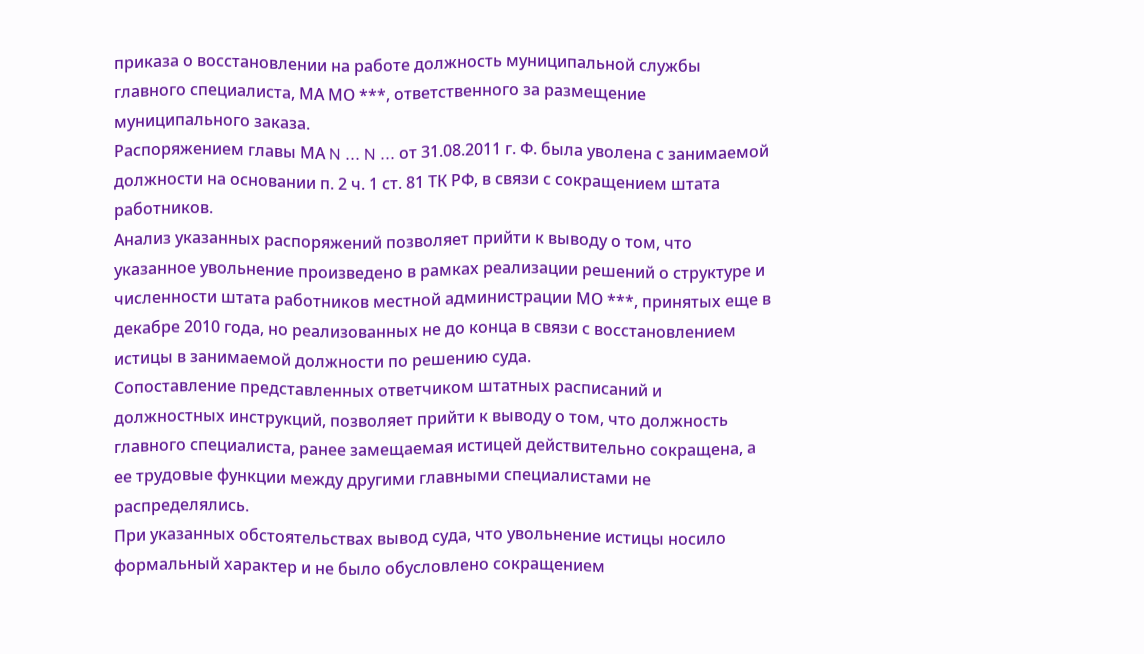приказа о восстановлении на работе должность муниципальной службы главного специалиста, МА МО ***, ответственного за размещение муниципального заказа.
Распоряжением главы МА N ... N ... от 31.08.2011 г. Ф. была уволена с занимаемой должности на основании п. 2 ч. 1 ст. 81 ТК РФ, в связи с сокращением штата работников.
Анализ указанных распоряжений позволяет прийти к выводу о том, что указанное увольнение произведено в рамках реализации решений о структуре и численности штата работников местной администрации МО ***, принятых еще в декабре 2010 года, но реализованных не до конца в связи с восстановлением истицы в занимаемой должности по решению суда.
Сопоставление представленных ответчиком штатных расписаний и должностных инструкций, позволяет прийти к выводу о том, что должность главного специалиста, ранее замещаемая истицей действительно сокращена, а ее трудовые функции между другими главными специалистами не распределялись.
При указанных обстоятельствах вывод суда, что увольнение истицы носило формальный характер и не было обусловлено сокращением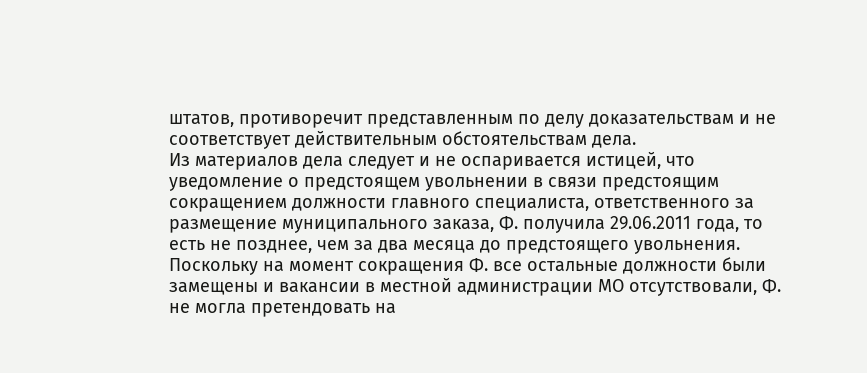штатов, противоречит представленным по делу доказательствам и не соответствует действительным обстоятельствам дела.
Из материалов дела следует и не оспаривается истицей, что уведомление о предстоящем увольнении в связи предстоящим сокращением должности главного специалиста, ответственного за размещение муниципального заказа, Ф. получила 29.06.2011 года, то есть не позднее, чем за два месяца до предстоящего увольнения.
Поскольку на момент сокращения Ф. все остальные должности были замещены и вакансии в местной администрации МО отсутствовали, Ф. не могла претендовать на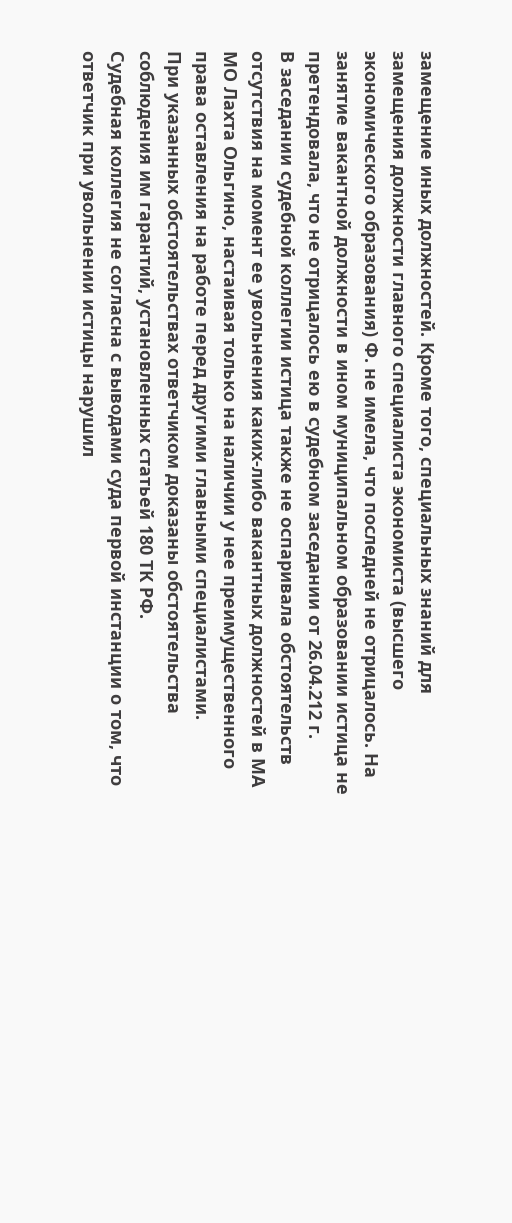замещение иных должностей. Кроме того, специальных знаний для замещения должности главного специалиста экономиста (высшего экономического образования) Ф. не имела, что последней не отрицалось. На занятие вакантной должности в ином муниципальном образовании истица не претендовала, что не отрицалось ею в судебном заседании от 26.04.212 г.
В заседании судебной коллегии истица также не оспаривала обстоятельств отсутствия на момент ее увольнения каких-либо вакантных должностей в МА МО Лахта Ольгино, настаивая только на наличии у нее преимущественного права оставления на работе перед другими главными специалистами.
При указанных обстоятельствах ответчиком доказаны обстоятельства соблюдения им гарантий, установленных статьей 180 ТК РФ.
Судебная коллегия не согласна с выводами суда первой инстанции о том, что ответчик при увольнении истицы нарушил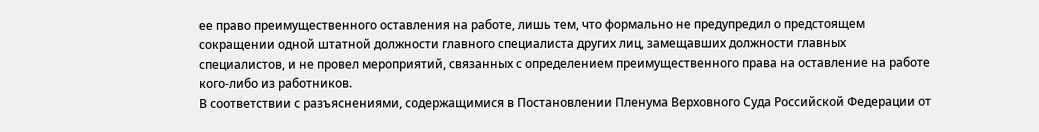ее право преимущественного оставления на работе, лишь тем, что формально не предупредил о предстоящем сокращении одной штатной должности главного специалиста других лиц, замещавших должности главных специалистов, и не провел мероприятий, связанных с определением преимущественного права на оставление на работе кого-либо из работников.
В соответствии с разъяснениями, содержащимися в Постановлении Пленума Верховного Суда Российской Федерации от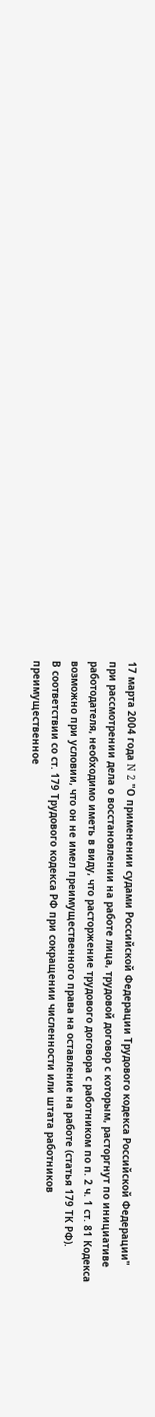17 марта 2004 года N 2 "О применении судами Российской Федерации Трудового кодекса Российской Федерации" при рассмотрении дела о восстановлении на работе лица, трудовой договор с которым, расторгнут по инициативе работодателя, необходимо иметь в виду, что расторжение трудового договора с работником по п. 2 ч. 1 ст. 81 Кодекса возможно при условии, что он не имел преимущественного права на оставление на работе (статья 179 ТК РФ).
В соответствии со ст. 179 Трудового кодекса РФ при сокращении численности или штата работников преимущественное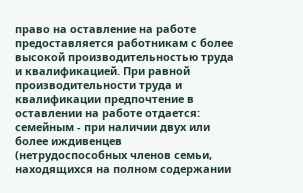право на оставление на работе предоставляется работникам с более высокой производительностью труда и квалификацией. При равной производительности труда и квалификации предпочтение в оставлении на работе отдается: семейным - при наличии двух или более иждивенцев (нетрудоспособных членов семьи, находящихся на полном содержании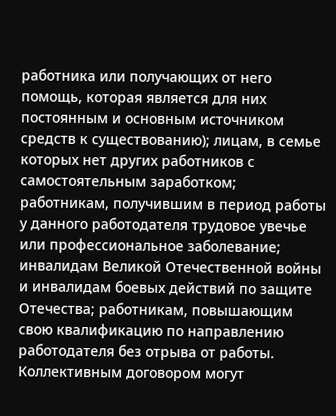работника или получающих от него помощь, которая является для них постоянным и основным источником средств к существованию); лицам, в семье которых нет других работников с самостоятельным заработком; работникам, получившим в период работы у данного работодателя трудовое увечье или профессиональное заболевание; инвалидам Великой Отечественной войны и инвалидам боевых действий по защите Отечества; работникам, повышающим свою квалификацию по направлению работодателя без отрыва от работы. Коллективным договором могут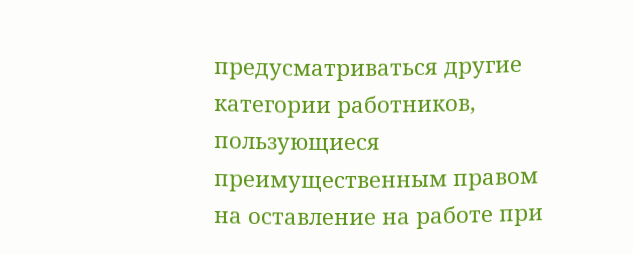предусматриваться другие категории работников, пользующиеся преимущественным правом на оставление на работе при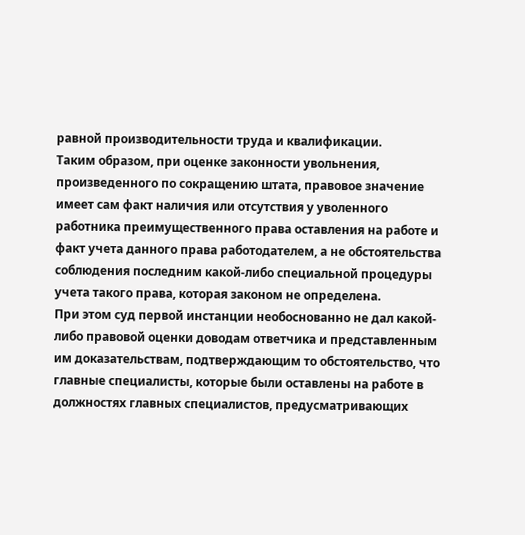равной производительности труда и квалификации.
Таким образом, при оценке законности увольнения, произведенного по сокращению штата, правовое значение имеет сам факт наличия или отсутствия у уволенного работника преимущественного права оставления на работе и факт учета данного права работодателем, а не обстоятельства соблюдения последним какой-либо специальной процедуры учета такого права, которая законом не определена.
При этом суд первой инстанции необоснованно не дал какой-либо правовой оценки доводам ответчика и представленным им доказательствам, подтверждающим то обстоятельство, что главные специалисты, которые были оставлены на работе в должностях главных специалистов, предусматривающих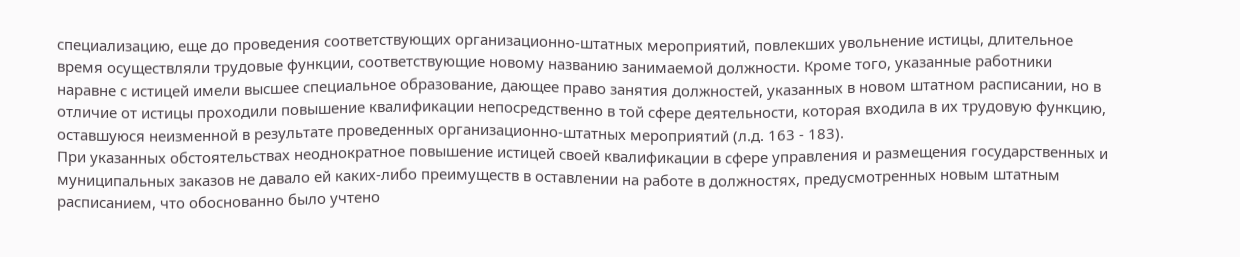специализацию, еще до проведения соответствующих организационно-штатных мероприятий, повлекших увольнение истицы, длительное время осуществляли трудовые функции, соответствующие новому названию занимаемой должности. Кроме того, указанные работники наравне с истицей имели высшее специальное образование, дающее право занятия должностей, указанных в новом штатном расписании, но в отличие от истицы проходили повышение квалификации непосредственно в той сфере деятельности, которая входила в их трудовую функцию, оставшуюся неизменной в результате проведенных организационно-штатных мероприятий (л.д. 163 - 183).
При указанных обстоятельствах неоднократное повышение истицей своей квалификации в сфере управления и размещения государственных и муниципальных заказов не давало ей каких-либо преимуществ в оставлении на работе в должностях, предусмотренных новым штатным расписанием, что обоснованно было учтено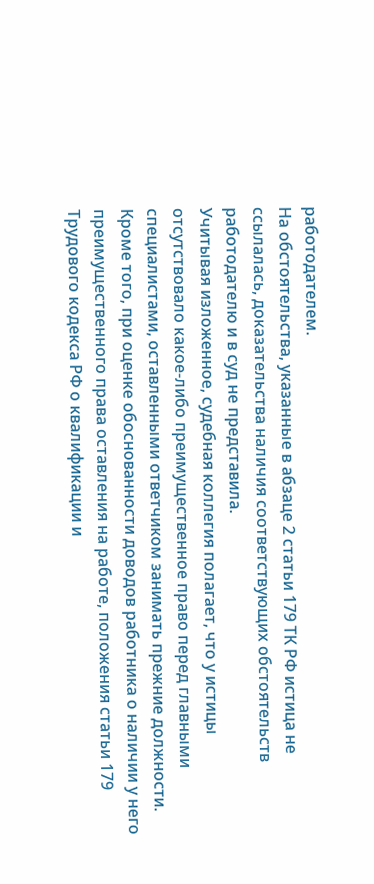работодателем.
На обстоятельства, указанные в абзаце 2 статьи 179 ТК РФ истица не ссылалась, доказательства наличия соответствующих обстоятельств работодателю и в суд не представила.
Учитывая изложенное, судебная коллегия полагает, что у истицы отсутствовало какое-либо преимущественное право перед главными специалистами, оставленными ответчиком занимать прежние должности.
Кроме того, при оценке обоснованности доводов работника о наличии у него преимущественного права оставления на работе, положения статьи 179 Трудового кодекса РФ о квалификации и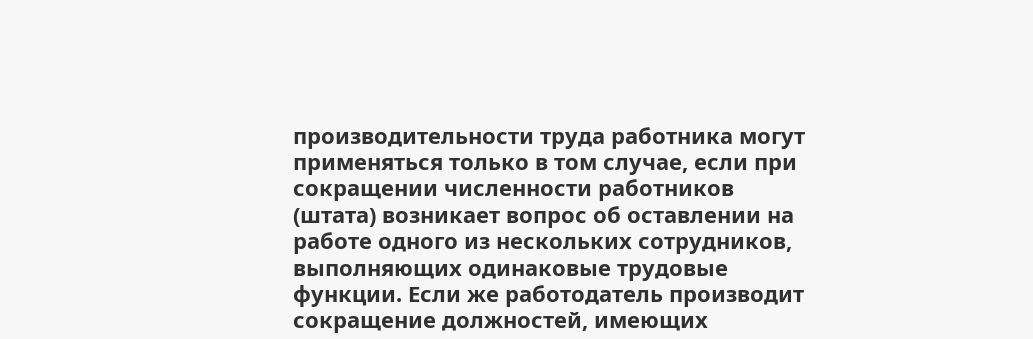производительности труда работника могут применяться только в том случае, если при сокращении численности работников (штата) возникает вопрос об оставлении на работе одного из нескольких сотрудников, выполняющих одинаковые трудовые функции. Если же работодатель производит сокращение должностей, имеющих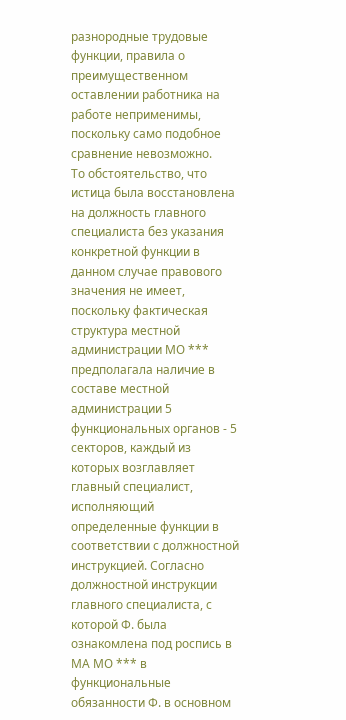разнородные трудовые функции, правила о преимущественном оставлении работника на работе неприменимы, поскольку само подобное сравнение невозможно.
То обстоятельство, что истица была восстановлена на должность главного специалиста без указания конкретной функции в данном случае правового значения не имеет, поскольку фактическая структура местной администрации МО *** предполагала наличие в составе местной администрации 5 функциональных органов - 5 секторов, каждый из которых возглавляет главный специалист, исполняющий определенные функции в соответствии с должностной инструкцией. Согласно должностной инструкции главного специалиста, с которой Ф. была ознакомлена под роспись в МА МО *** в функциональные обязанности Ф. в основном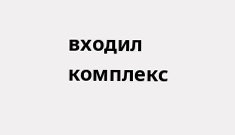входил комплекс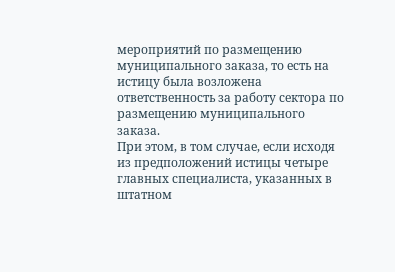мероприятий по размещению муниципального заказа, то есть на истицу была возложена ответственность за работу сектора по размещению муниципального заказа.
При этом, в том случае, если исходя из предположений истицы четыре главных специалиста, указанных в штатном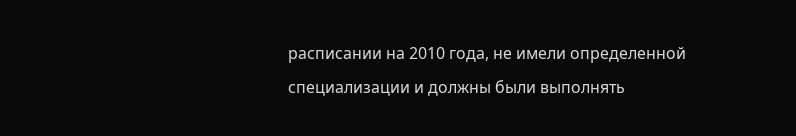расписании на 2010 года, не имели определенной специализации и должны были выполнять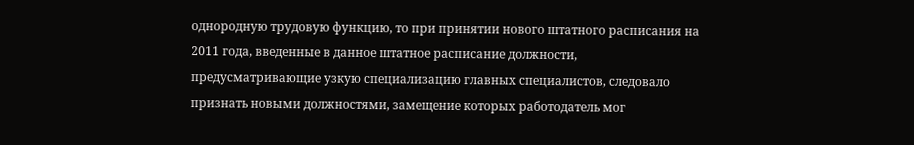однородную трудовую функцию, то при принятии нового штатного расписания на 2011 года, введенные в данное штатное расписание должности, предусматривающие узкую специализацию главных специалистов, следовало признать новыми должностями, замещение которых работодатель мог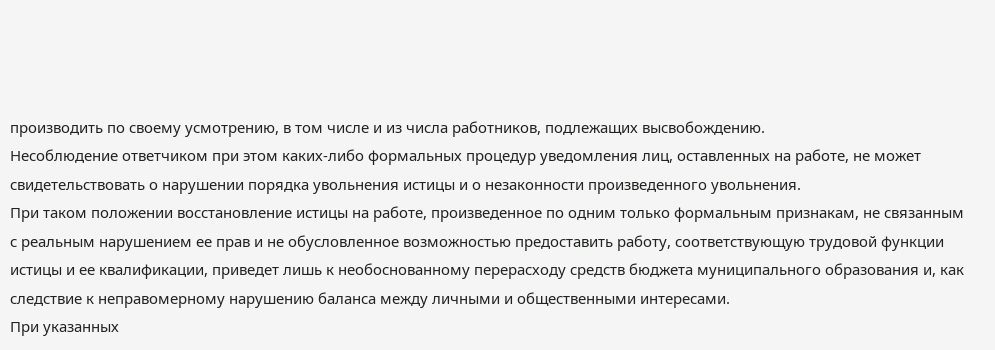производить по своему усмотрению, в том числе и из числа работников, подлежащих высвобождению.
Несоблюдение ответчиком при этом каких-либо формальных процедур уведомления лиц, оставленных на работе, не может свидетельствовать о нарушении порядка увольнения истицы и о незаконности произведенного увольнения.
При таком положении восстановление истицы на работе, произведенное по одним только формальным признакам, не связанным с реальным нарушением ее прав и не обусловленное возможностью предоставить работу, соответствующую трудовой функции истицы и ее квалификации, приведет лишь к необоснованному перерасходу средств бюджета муниципального образования и, как следствие к неправомерному нарушению баланса между личными и общественными интересами.
При указанных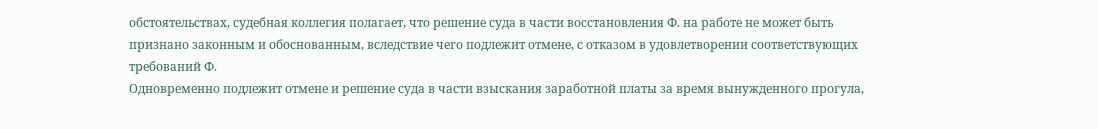обстоятельствах, судебная коллегия полагает, что решение суда в части восстановления Ф. на работе не может быть признано законным и обоснованным, вследствие чего подлежит отмене, с отказом в удовлетворении соответствующих требований Ф.
Одновременно подлежит отмене и решение суда в части взыскания заработной платы за время вынужденного прогула,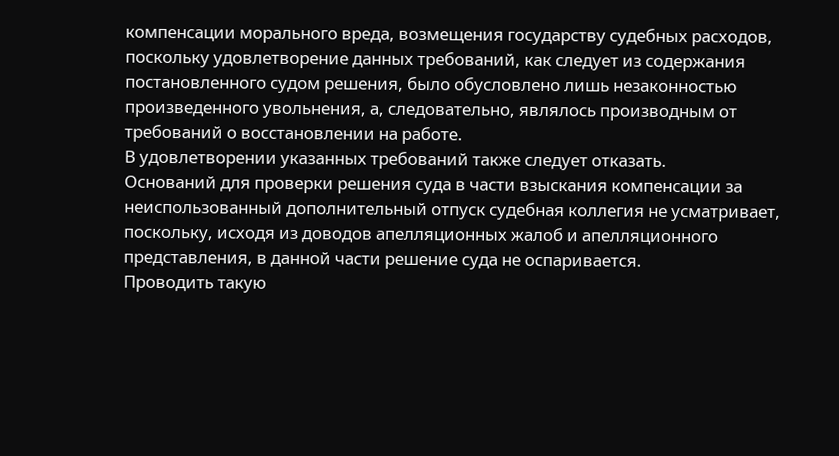компенсации морального вреда, возмещения государству судебных расходов, поскольку удовлетворение данных требований, как следует из содержания постановленного судом решения, было обусловлено лишь незаконностью произведенного увольнения, а, следовательно, являлось производным от требований о восстановлении на работе.
В удовлетворении указанных требований также следует отказать.
Оснований для проверки решения суда в части взыскания компенсации за неиспользованный дополнительный отпуск судебная коллегия не усматривает, поскольку, исходя из доводов апелляционных жалоб и апелляционного представления, в данной части решение суда не оспаривается.
Проводить такую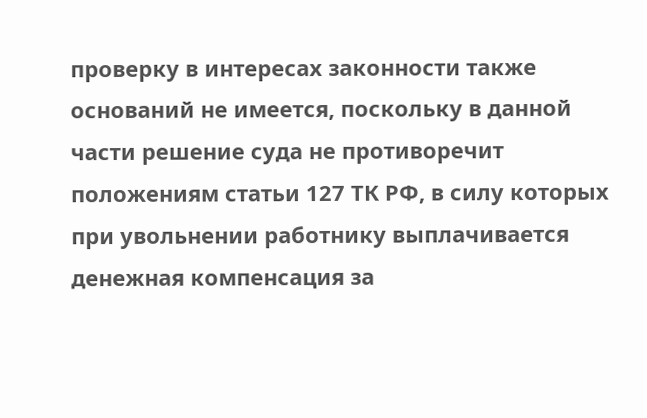проверку в интересах законности также оснований не имеется, поскольку в данной части решение суда не противоречит положениям статьи 127 ТК РФ, в силу которых при увольнении работнику выплачивается денежная компенсация за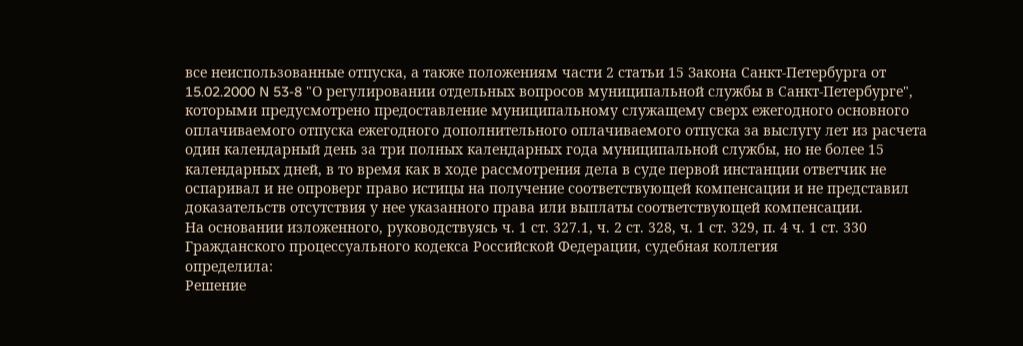все неиспользованные отпуска, а также положениям части 2 статьи 15 Закона Санкт-Петербурга от 15.02.2000 N 53-8 "О регулировании отдельных вопросов муниципальной службы в Санкт-Петербурге", которыми предусмотрено предоставление муниципальному служащему сверх ежегодного основного оплачиваемого отпуска ежегодного дополнительного оплачиваемого отпуска за выслугу лет из расчета один календарный день за три полных календарных года муниципальной службы, но не более 15 календарных дней, в то время как в ходе рассмотрения дела в суде первой инстанции ответчик не оспаривал и не опроверг право истицы на получение соответствующей компенсации и не представил доказательств отсутствия у нее указанного права или выплаты соответствующей компенсации.
На основании изложенного, руководствуясь ч. 1 ст. 327.1, ч. 2 ст. 328, ч. 1 ст. 329, п. 4 ч. 1 ст. 330 Гражданского процессуального кодекса Российской Федерации, судебная коллегия
определила:
Решение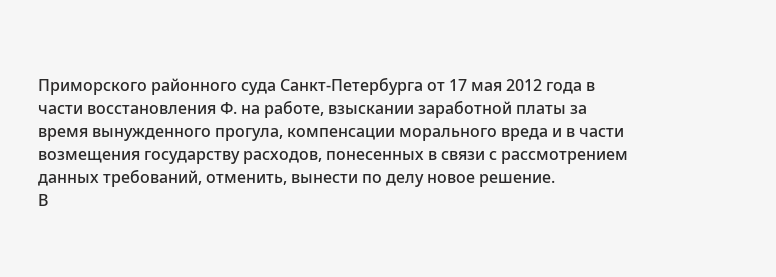Приморского районного суда Санкт-Петербурга от 17 мая 2012 года в части восстановления Ф. на работе, взыскании заработной платы за время вынужденного прогула, компенсации морального вреда и в части возмещения государству расходов, понесенных в связи с рассмотрением данных требований, отменить, вынести по делу новое решение.
В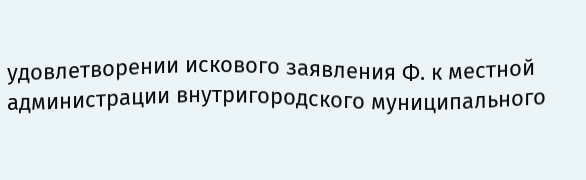удовлетворении искового заявления Ф. к местной администрации внутригородского муниципального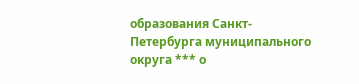образования Санкт-Петербурга муниципального округа *** о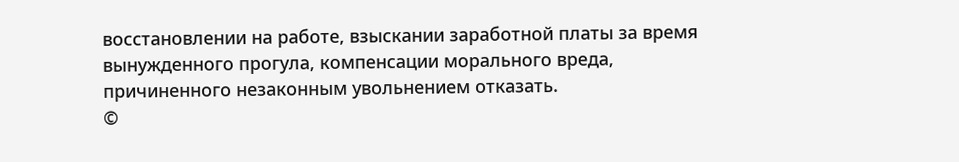восстановлении на работе, взыскании заработной платы за время вынужденного прогула, компенсации морального вреда, причиненного незаконным увольнением отказать.
©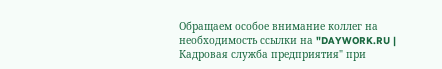Обращаем особое внимание коллег на необходимость ссылки на "DAYWORK.RU | Кадровая служба предприятия" при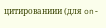цитированиии (для on-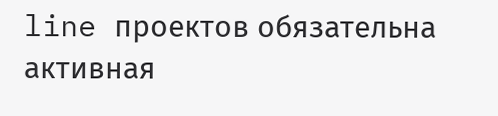line проектов обязательна активная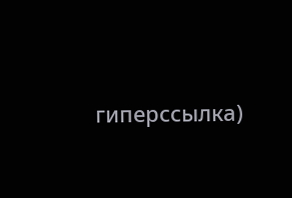гиперссылка)